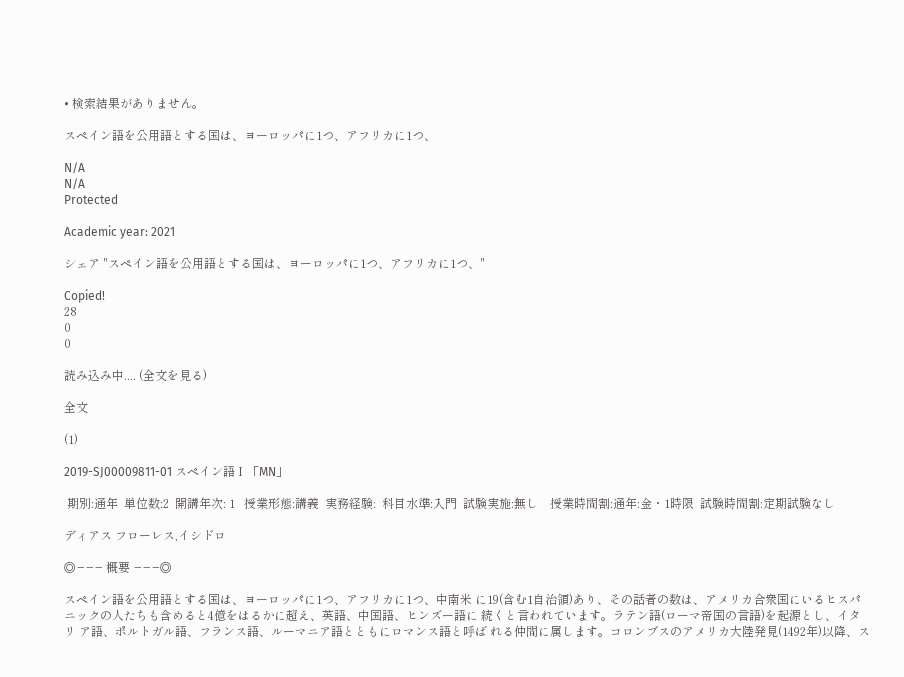• 検索結果がありません。

スペイン語を公用語とする国は、ヨーロッパに1つ、アフリカに1つ、

N/A
N/A
Protected

Academic year: 2021

シェア "スペイン語を公用語とする国は、ヨーロッパに1つ、アフリカに1つ、"

Copied!
28
0
0

読み込み中.... (全文を見る)

全文

(1)

2019-SJ00009811-01 スペイン語Ⅰ「MN」

 期別:通年  単位数:2  開講年次: 1   授業形態:講義  実務経験:  科目水準:入門  試験実施:無し    授業時間割:通年:金・1時限  試験時間割:定期試験なし

ディアス フローレス,イシドロ

◎−−− 概要 −−−◎

スペイン語を公用語とする国は、ヨーロッパに1つ、アフリカに1つ、中南米 に19(含む1自治領)あり、その話者の数は、アメリカ合衆国にいるヒスパ ニックの人たちも含めると4億をはるかに超え、英語、中国語、ヒンズー語に 続くと言われています。ラテン語(ローマ帝国の言語)を起源とし、イタリ ア語、ポルトガル語、フランス語、ルーマニア語とともにロマンス語と呼ば れる仲間に属します。コロンブスのアメリカ大陸発見(1492年)以降、ス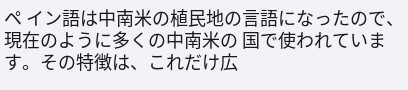ペ イン語は中南米の植民地の言語になったので、現在のように多くの中南米の 国で使われています。その特徴は、これだけ広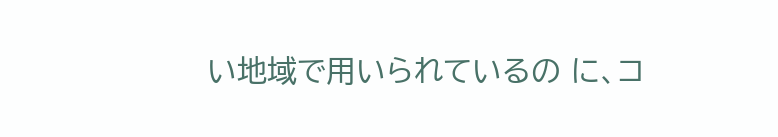い地域で用いられているの に、コ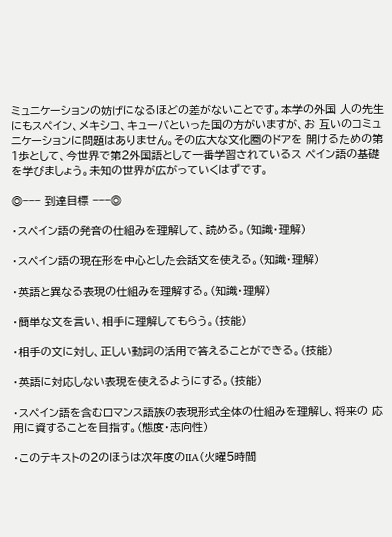ミュニケーションの妨げになるほどの差がないことです。本学の外国 人の先生にもスペイン、メキシコ、キューバといった国の方がいますが、お 互いのコミュニケーションに問題はありません。その広大な文化圏のドアを 開けるための第1歩として、今世界で第2外国語として一番学習されているス ペイン語の基礎を学びましょう。未知の世界が広がっていくはずです。

◎−−− 到達目標 −−−◎

・スペイン語の発音の仕組みを理解して、読める。(知識・理解)

・スペイン語の現在形を中心とした会話文を使える。(知識・理解)

・英語と異なる表現の仕組みを理解する。(知識・理解)

・簡単な文を言い、相手に理解してもらう。(技能)

・相手の文に対し、正しい動詞の活用で答えることができる。(技能)

・英語に対応しない表現を使えるようにする。(技能)

・スペイン語を含むロマンス語族の表現形式全体の仕組みを理解し、将来の 応用に資することを目指す。(態度・志向性)

・このテキストの2のほうは次年度のIIA(火曜5時間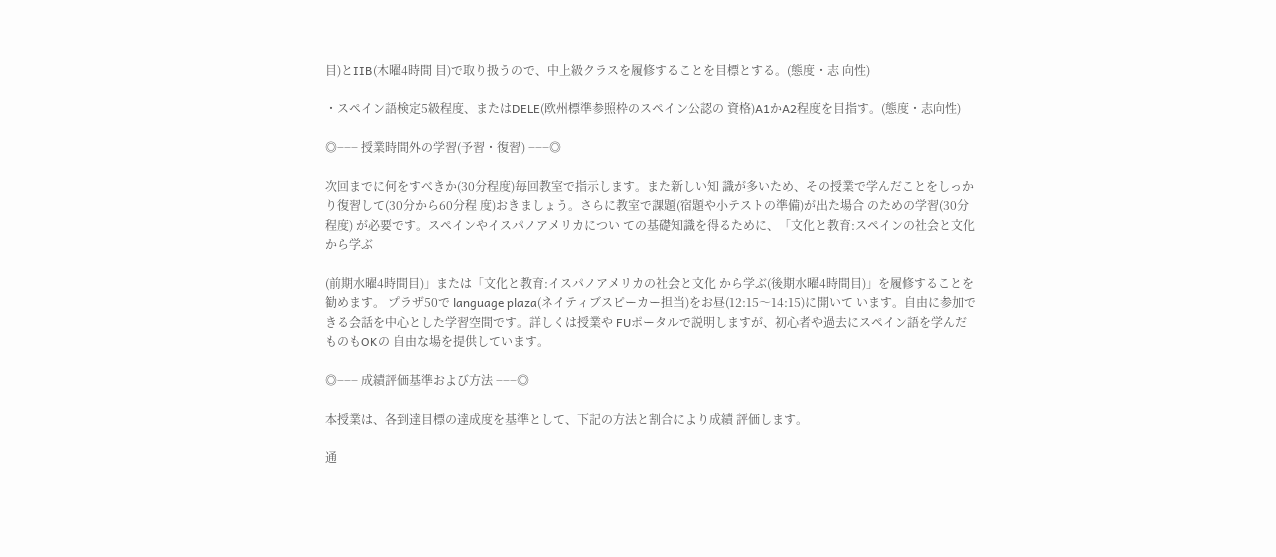目)とIIB(木曜4時間 目)で取り扱うので、中上級クラスを履修することを目標とする。(態度・志 向性)

・スペイン語検定5級程度、またはDELE(欧州標準参照枠のスペイン公認の 資格)A1かA2程度を目指す。(態度・志向性)

◎−−− 授業時間外の学習(予習・復習) −−−◎

次回までに何をすべきか(30分程度)毎回教室で指示します。また新しい知 識が多いため、その授業で学んだことをしっかり復習して(30分から60分程 度)おきましょう。さらに教室で課題(宿題や小テストの準備)が出た場合 のための学習(30分程度) が必要です。スペインやイスパノアメリカについ ての基礎知識を得るために、「文化と教育:スペインの社会と文化から学ぶ

(前期水曜4時間目)」または「文化と教育:イスパノアメリカの社会と文化 から学ぶ(後期水曜4時間目)」を履修することを勧めます。 プラザ50で language plaza(ネイティブスピーカー担当)をお昼(12:15〜14:15)に開いて います。自由に参加できる会話を中心とした学習空間です。詳しくは授業や FUポータルで説明しますが、初心者や過去にスペイン語を学んだものもOKの 自由な場を提供しています。

◎−−− 成績評価基準および方法 −−−◎

本授業は、各到達目標の達成度を基準として、下記の方法と割合により成績 評価します。

通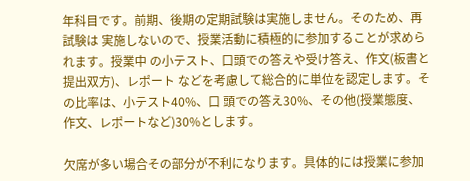年科目です。前期、後期の定期試験は実施しません。そのため、再試験は 実施しないので、授業活動に積極的に参加することが求められます。授業中 の小テスト、口頭での答えや受け答え、作文(板書と提出双方)、レポート などを考慮して総合的に単位を認定します。その比率は、小テスト40%、口 頭での答え30%、その他(授業態度、作文、レポートなど)30%とします。

欠席が多い場合その部分が不利になります。具体的には授業に参加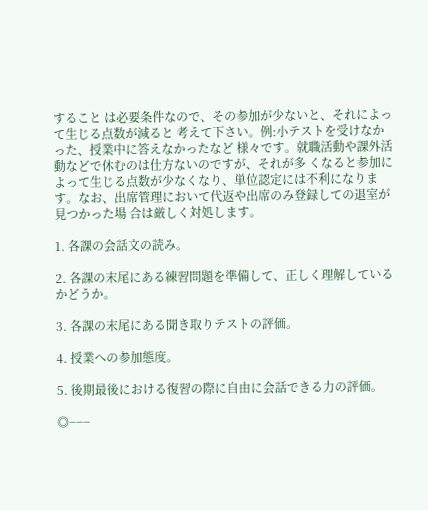すること は必要条件なので、その参加が少ないと、それによって生じる点数が減ると 考えて下さい。例:小テストを受けなかった、授業中に答えなかったなど 様々です。就職活動や課外活動などで休むのは仕方ないのですが、それが多 くなると参加によって生じる点数が少なくなり、単位認定には不利になりま す。なお、出席管理において代返や出席のみ登録しての退室が見つかった場 合は厳しく対処します。

1. 各課の会話文の読み。

2. 各課の末尾にある練習問題を準備して、正しく理解しているかどうか。

3. 各課の末尾にある聞き取りテストの評価。

4. 授業への参加態度。

5. 後期最後における復習の際に自由に会話できる力の評価。

◎−−−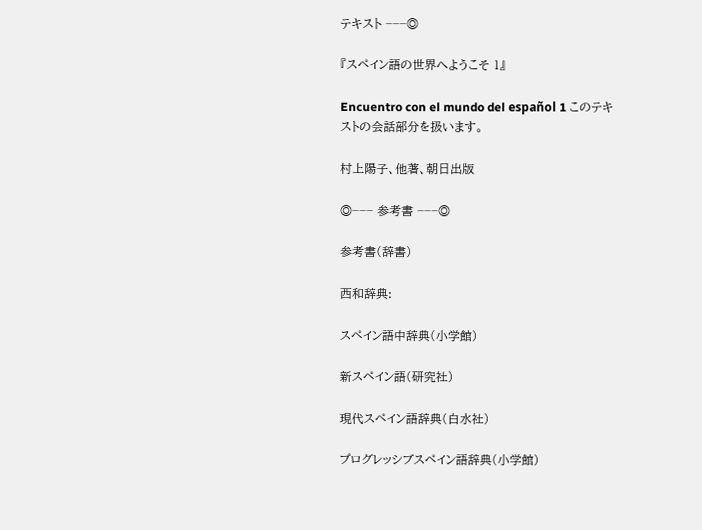テキスト −−−◎

『スペイン語の世界へようこそ 1』

Encuentro con el mundo del español 1 このテキストの会話部分を扱います。

村上陽子、他著、朝日出版

◎−−− 参考書 −−−◎

参考書(辞書)

西和辞典:

スペイン語中辞典(小学館)

新スペイン語(研究社)

現代スペイン語辞典(白水社)

プログレッシブスペイン語辞典(小学館)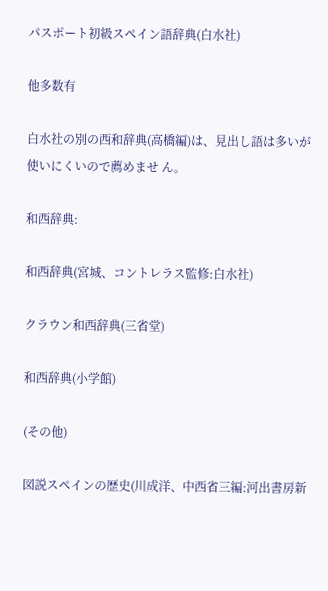パスポート初級スペイン語辞典(白水社)

他多数有

白水社の別の西和辞典(高橋編)は、見出し語は多いが使いにくいので薦めませ ん。

和西辞典:

和西辞典(宮城、コントレラス監修:白水社)

クラウン和西辞典(三省堂)

和西辞典(小学館)

(その他)

図説スペインの歴史(川成洋、中西省三編:河出書房新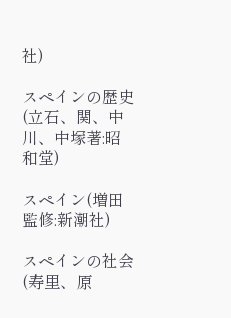社)

スペインの歴史(立石、関、中川、中塚著:昭和堂)

スペイン(増田監修:新潮社)

スペインの社会(寿里、原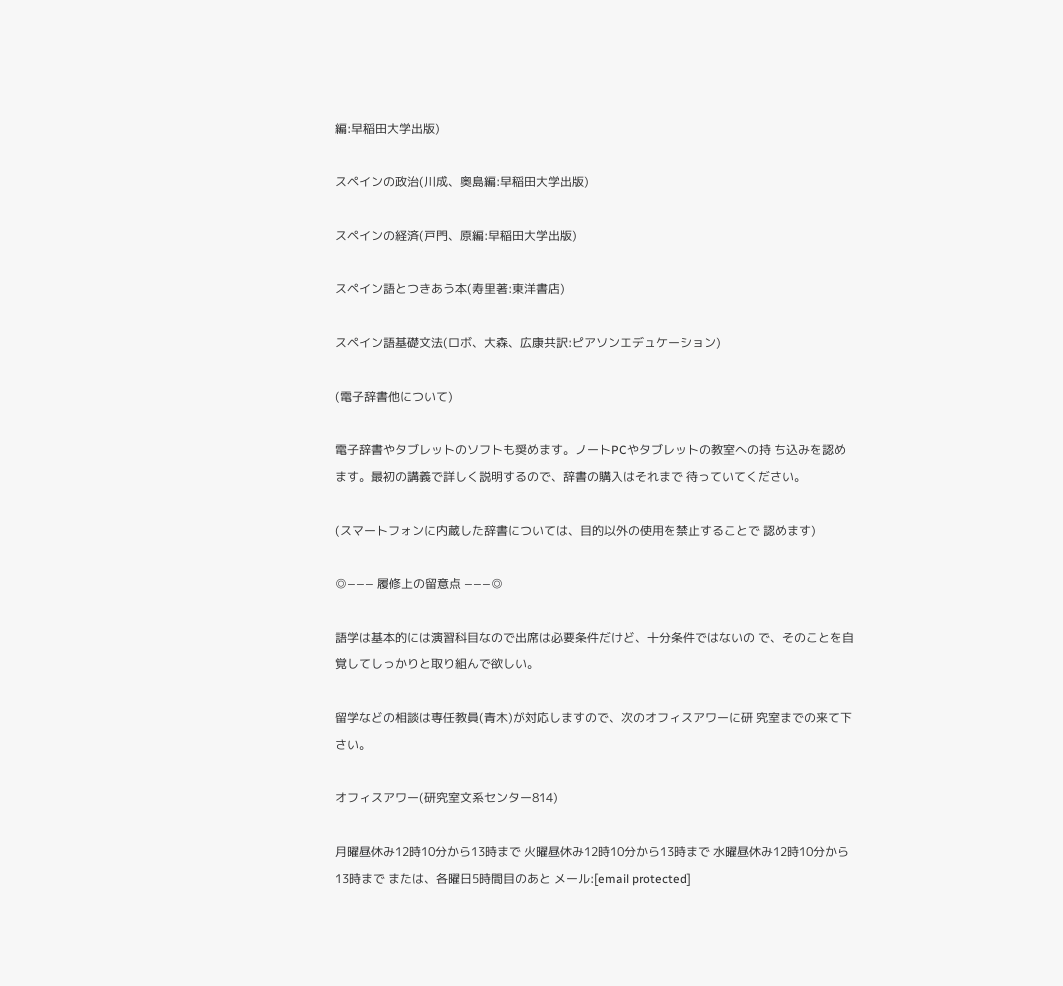編:早稲田大学出版)

スペインの政治(川成、奥島編:早稲田大学出版)

スペインの経済(戸門、原編:早稲田大学出版)

スペイン語とつきあう本(寿里著:東洋書店)

スペイン語基礎文法(ロボ、大森、広康共訳:ピアソンエデュケーション)

(電子辞書他について)

電子辞書やタブレットのソフトも奨めます。ノートPCやタブレットの教室への持 ち込みを認めます。最初の講義で詳しく説明するので、辞書の購入はそれまで 待っていてください。

(スマートフォンに内蔵した辞書については、目的以外の使用を禁止することで 認めます)

◎−−− 履修上の留意点 −−−◎

語学は基本的には演習科目なので出席は必要条件だけど、十分条件ではないの で、そのことを自覚してしっかりと取り組んで欲しい。

留学などの相談は専任教員(青木)が対応しますので、次のオフィスアワーに研 究室までの来て下さい。

オフィスアワー(研究室文系センター814)

月曜昼休み12時10分から13時まで 火曜昼休み12時10分から13時まで 水曜昼休み12時10分から13時まで または、各曜日5時間目のあと メール:[email protected]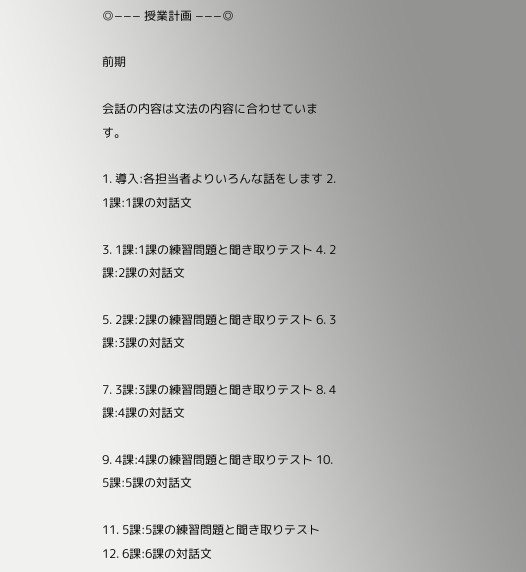◎−−− 授業計画 −−−◎

前期

会話の内容は文法の内容に合わせています。

1. 導入:各担当者よりいろんな話をします 2. 1課:1課の対話文

3. 1課:1課の練習問題と聞き取りテスト 4. 2課:2課の対話文

5. 2課:2課の練習問題と聞き取りテスト 6. 3課:3課の対話文

7. 3課:3課の練習問題と聞き取りテスト 8. 4課:4課の対話文

9. 4課:4課の練習問題と聞き取りテスト 10. 5課:5課の対話文

11. 5課:5課の練習問題と聞き取りテスト 12. 6課:6課の対話文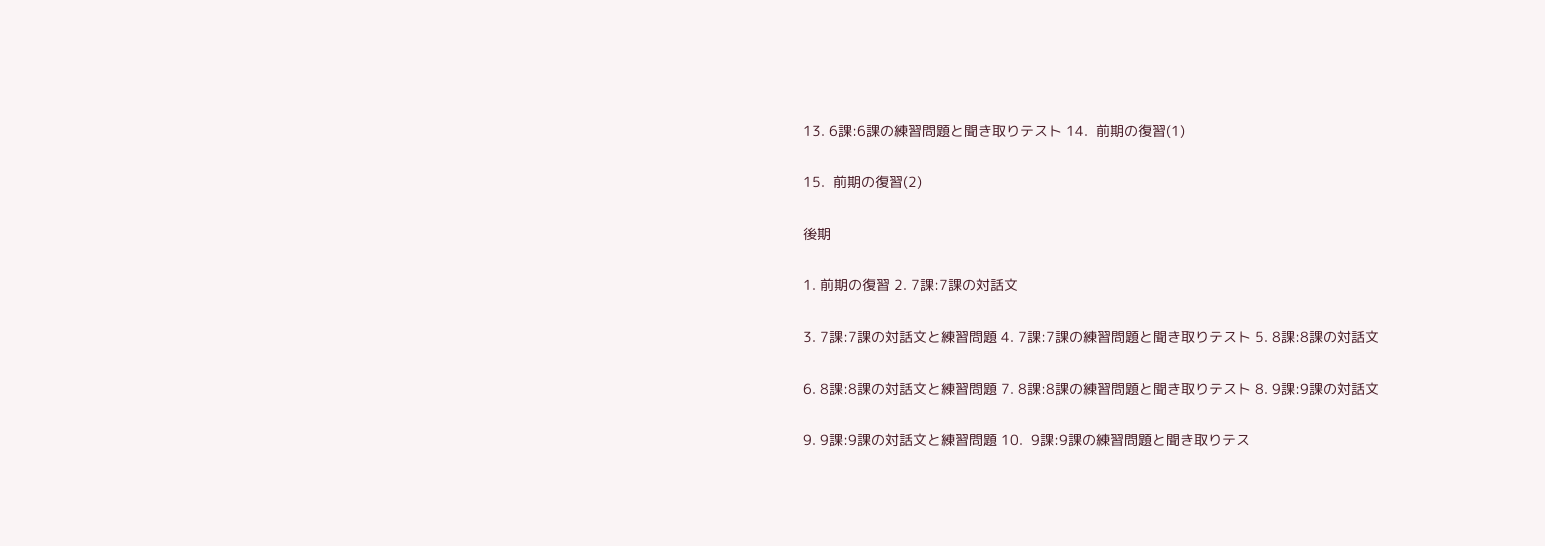13. 6課:6課の練習問題と聞き取りテスト 14.  前期の復習(1)

15.  前期の復習(2)

後期

1. 前期の復習 2. 7課:7課の対話文

3. 7課:7課の対話文と練習問題 4. 7課:7課の練習問題と聞き取りテスト 5. 8課:8課の対話文

6. 8課:8課の対話文と練習問題 7. 8課:8課の練習問題と聞き取りテスト 8. 9課:9課の対話文

9. 9課:9課の対話文と練習問題 10.  9課:9課の練習問題と聞き取りテス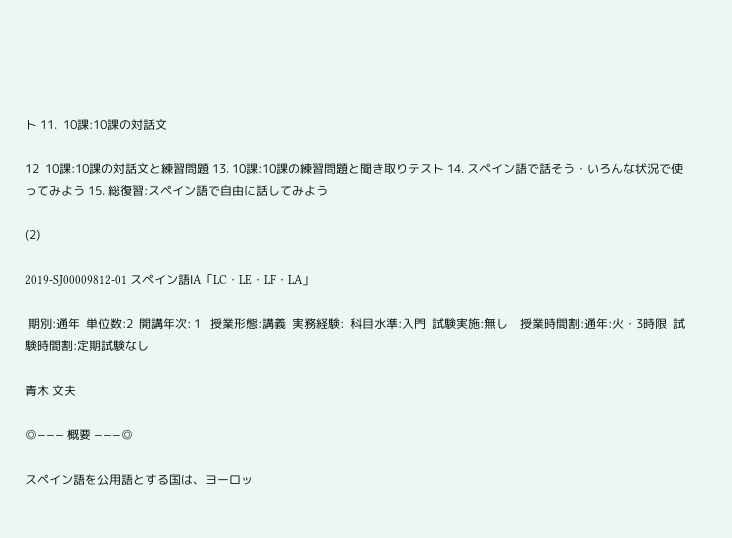ト 11.  10課:10課の対話文

12  10課:10課の対話文と練習問題 13. 10課:10課の練習問題と聞き取りテスト 14. スペイン語で話そう・いろんな状況で使ってみよう 15. 総復習:スペイン語で自由に話してみよう

(2)

2019-SJ00009812-01 スペイン語ⅠA「LC・LE・LF・LA」

 期別:通年  単位数:2  開講年次: 1   授業形態:講義  実務経験:  科目水準:入門  試験実施:無し    授業時間割:通年:火・3時限  試験時間割:定期試験なし

青木 文夫

◎−−− 概要 −−−◎

スペイン語を公用語とする国は、ヨーロッ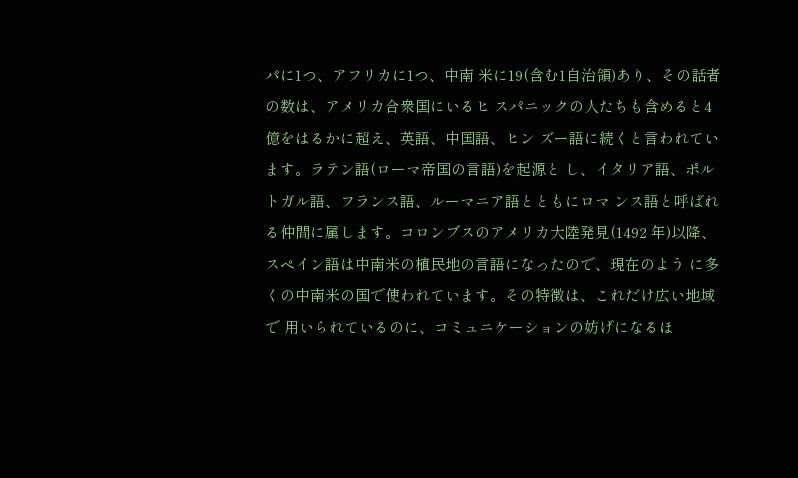パに1つ、アフリカに1つ、中南 米に19(含む1自治領)あり、その話者の数は、アメリカ合衆国にいるヒ スパニックの人たちも含めると4億をはるかに超え、英語、中国語、ヒン ズー語に続くと言われています。ラテン語(ローマ帝国の言語)を起源と し、イタリア語、ポルトガル語、フランス語、ルーマニア語とともにロマ ンス語と呼ばれる仲間に属します。コロンブスのアメリカ大陸発見(1492 年)以降、スペイン語は中南米の植民地の言語になったので、現在のよう に多くの中南米の国で使われています。その特徴は、これだけ広い地域で 用いられているのに、コミュニケーションの妨げになるほ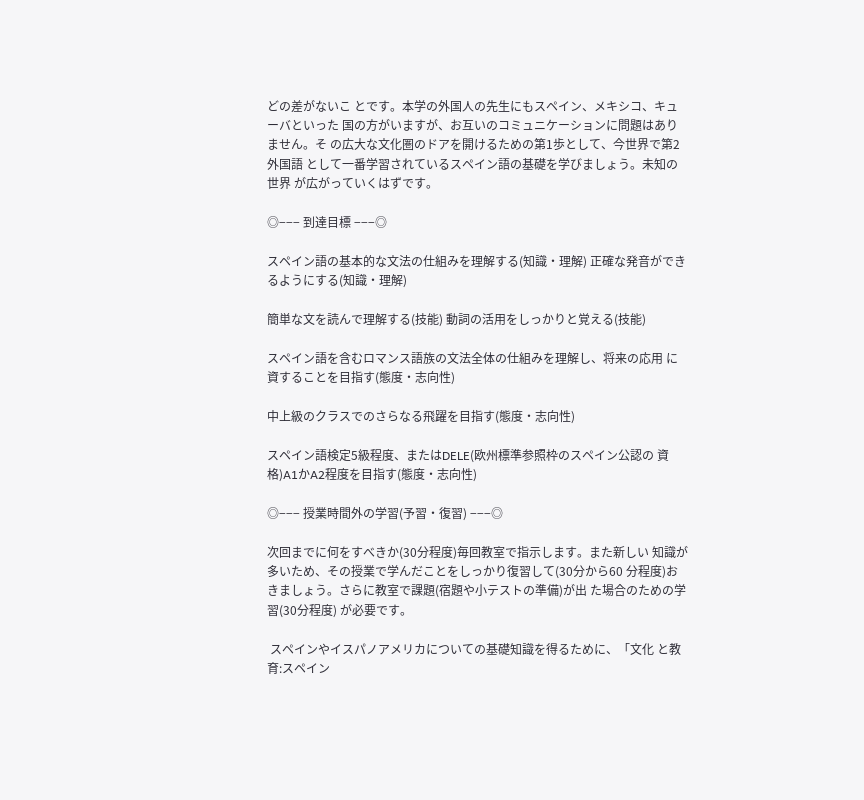どの差がないこ とです。本学の外国人の先生にもスペイン、メキシコ、キューバといった 国の方がいますが、お互いのコミュニケーションに問題はありません。そ の広大な文化圏のドアを開けるための第1歩として、今世界で第2外国語 として一番学習されているスペイン語の基礎を学びましょう。未知の世界 が広がっていくはずです。

◎−−− 到達目標 −−−◎

スペイン語の基本的な文法の仕組みを理解する(知識・理解) 正確な発音ができるようにする(知識・理解)

簡単な文を読んで理解する(技能) 動詞の活用をしっかりと覚える(技能)

スペイン語を含むロマンス語族の文法全体の仕組みを理解し、将来の応用 に資することを目指す(態度・志向性)

中上級のクラスでのさらなる飛躍を目指す(態度・志向性)

スペイン語検定5級程度、またはDELE(欧州標準参照枠のスペイン公認の 資格)A1かA2程度を目指す(態度・志向性)

◎−−− 授業時間外の学習(予習・復習) −−−◎

次回までに何をすべきか(30分程度)毎回教室で指示します。また新しい 知識が多いため、その授業で学んだことをしっかり復習して(30分から60 分程度)おきましょう。さらに教室で課題(宿題や小テストの準備)が出 た場合のための学習(30分程度) が必要です。

 スペインやイスパノアメリカについての基礎知識を得るために、「文化 と教育:スペイン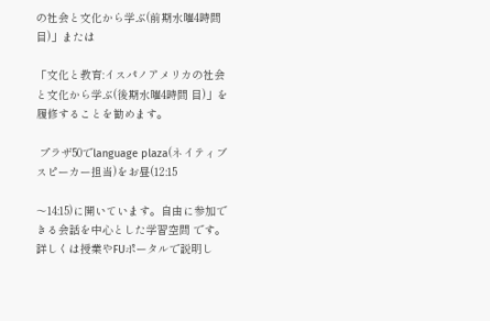の社会と文化から学ぶ(前期水曜4時間目)」または

「文化と教育:イスパノアメリカの社会と文化から学ぶ(後期水曜4時間 目)」を履修することを勧めます。

 プラザ50でlanguage plaza(ネイティブスピーカー担当)をお昼(12:15

〜14:15)に開いています。自由に参加できる会話を中心とした学習空間 です。詳しくは授業やFUポータルで説明し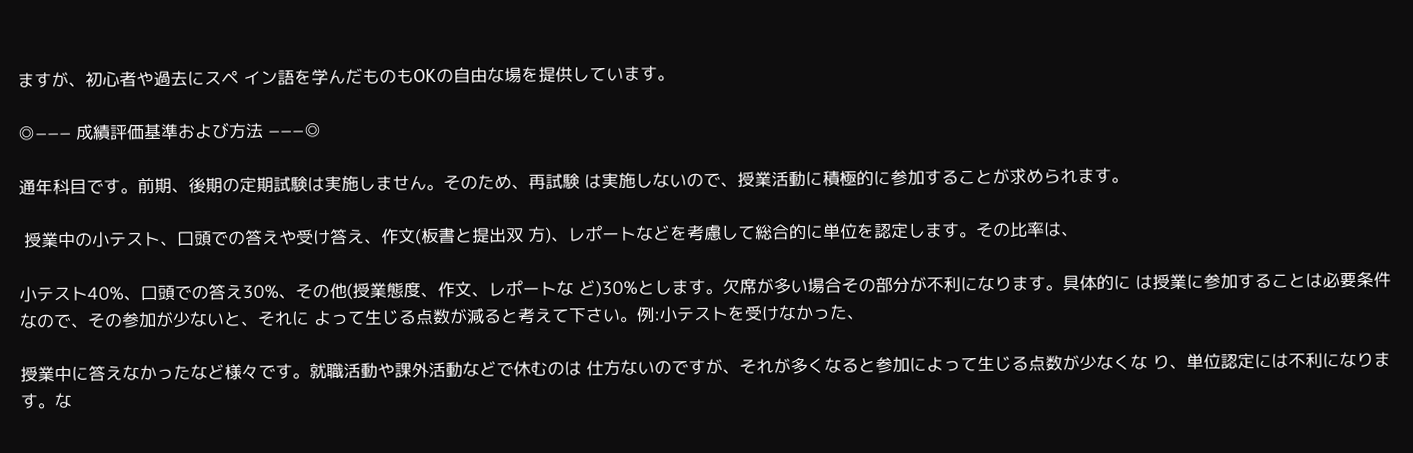ますが、初心者や過去にスペ イン語を学んだものもOKの自由な場を提供しています。

◎−−− 成績評価基準および方法 −−−◎

通年科目です。前期、後期の定期試験は実施しません。そのため、再試験 は実施しないので、授業活動に積極的に参加することが求められます。

 授業中の小テスト、口頭での答えや受け答え、作文(板書と提出双 方)、レポートなどを考慮して総合的に単位を認定します。その比率は、

小テスト40%、口頭での答え30%、その他(授業態度、作文、レポートな ど)30%とします。欠席が多い場合その部分が不利になります。具体的に は授業に参加することは必要条件なので、その参加が少ないと、それに よって生じる点数が減ると考えて下さい。例:小テストを受けなかった、

授業中に答えなかったなど様々です。就職活動や課外活動などで休むのは 仕方ないのですが、それが多くなると参加によって生じる点数が少なくな り、単位認定には不利になります。な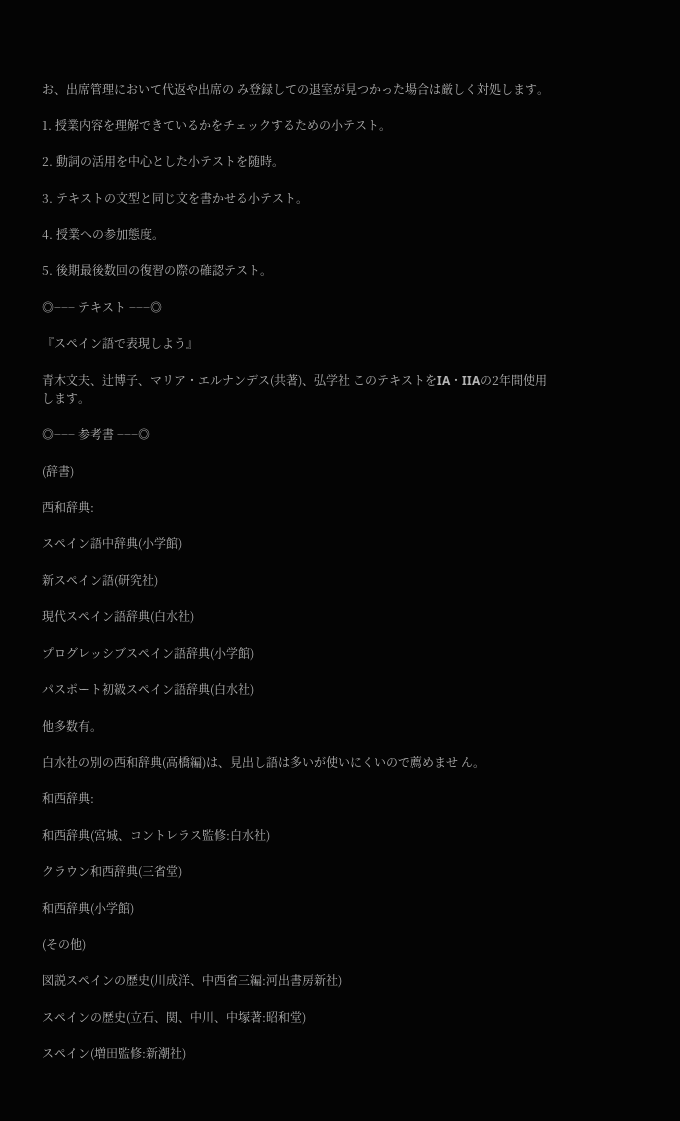お、出席管理において代返や出席の み登録しての退室が見つかった場合は厳しく対処します。

1. 授業内容を理解できているかをチェックするための小テスト。

2. 動詞の活用を中心とした小テストを随時。

3. テキストの文型と同じ文を書かせる小テスト。

4. 授業への参加態度。

5. 後期最後数回の復習の際の確認テスト。

◎−−− テキスト −−−◎

『スペイン語で表現しよう』

青木文夫、辻博子、マリア・エルナンデス(共著)、弘学社 このテキストをIA・IIAの2年間使用します。

◎−−− 参考書 −−−◎

(辞書)

西和辞典:

スペイン語中辞典(小学館)

新スペイン語(研究社)

現代スペイン語辞典(白水社)

プログレッシブスペイン語辞典(小学館)

パスポート初級スペイン語辞典(白水社)

他多数有。

白水社の別の西和辞典(高橋編)は、見出し語は多いが使いにくいので薦めませ ん。

和西辞典:

和西辞典(宮城、コントレラス監修:白水社)

クラウン和西辞典(三省堂)

和西辞典(小学館)

(その他)

図説スペインの歴史(川成洋、中西省三編:河出書房新社)

スペインの歴史(立石、関、中川、中塚著:昭和堂)

スペイン(増田監修:新潮社)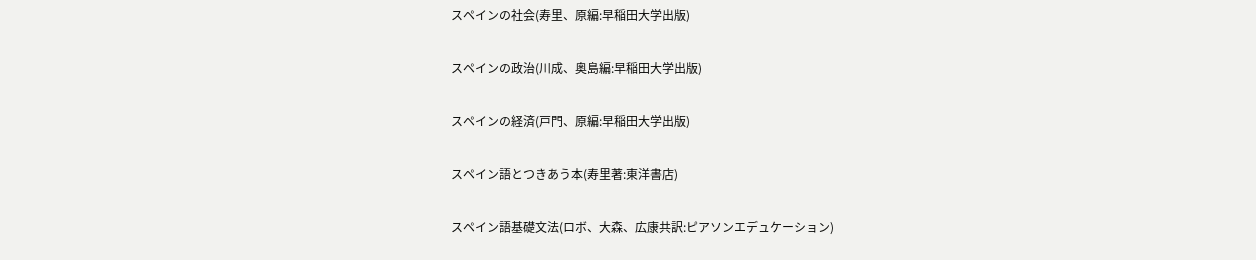スペインの社会(寿里、原編:早稲田大学出版)

スペインの政治(川成、奥島編:早稲田大学出版)

スペインの経済(戸門、原編:早稲田大学出版)

スペイン語とつきあう本(寿里著:東洋書店)

スペイン語基礎文法(ロボ、大森、広康共訳:ピアソンエデュケーション)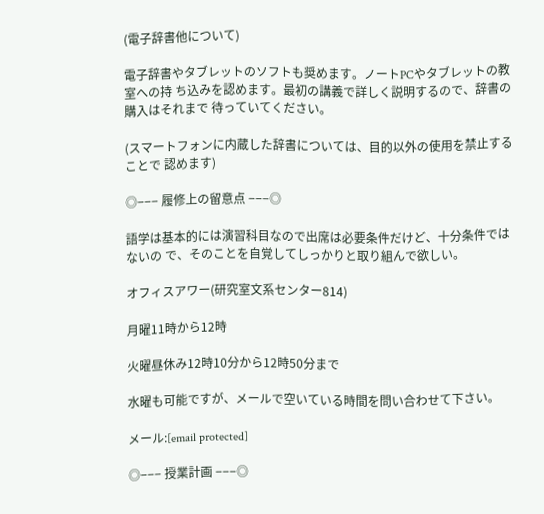(電子辞書他について)

電子辞書やタブレットのソフトも奨めます。ノートPCやタブレットの教室への持 ち込みを認めます。最初の講義で詳しく説明するので、辞書の購入はそれまで 待っていてください。

(スマートフォンに内蔵した辞書については、目的以外の使用を禁止することで 認めます)

◎−−− 履修上の留意点 −−−◎

語学は基本的には演習科目なので出席は必要条件だけど、十分条件ではないの で、そのことを自覚してしっかりと取り組んで欲しい。

オフィスアワー(研究室文系センター814)

月曜11時から12時

火曜昼休み12時10分から12時50分まで

水曜も可能ですが、メールで空いている時間を問い合わせて下さい。

メール:[email protected]

◎−−− 授業計画 −−−◎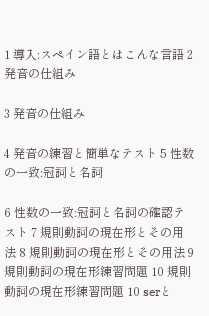1 導入:スペイン語とはこんな言語 2 発音の仕組み

3 発音の仕組み

4 発音の練習と簡単なテスト 5 性数の一致:冠詞と名詞

6 性数の一致:冠詞と名詞の確認テスト 7 規則動詞の現在形とその用法 8 規則動詞の現在形とその用法 9 規則動詞の現在形練習問題 10 規則動詞の現在形練習問題 10 serと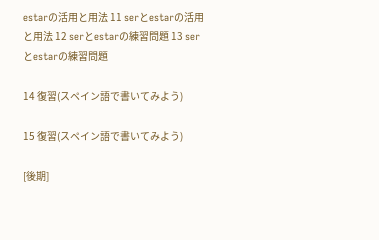estarの活用と用法 11 serとestarの活用と用法 12 serとestarの練習問題 13 serとestarの練習問題

14 復習(スペイン語で書いてみよう)

15 復習(スペイン語で書いてみよう)

[後期]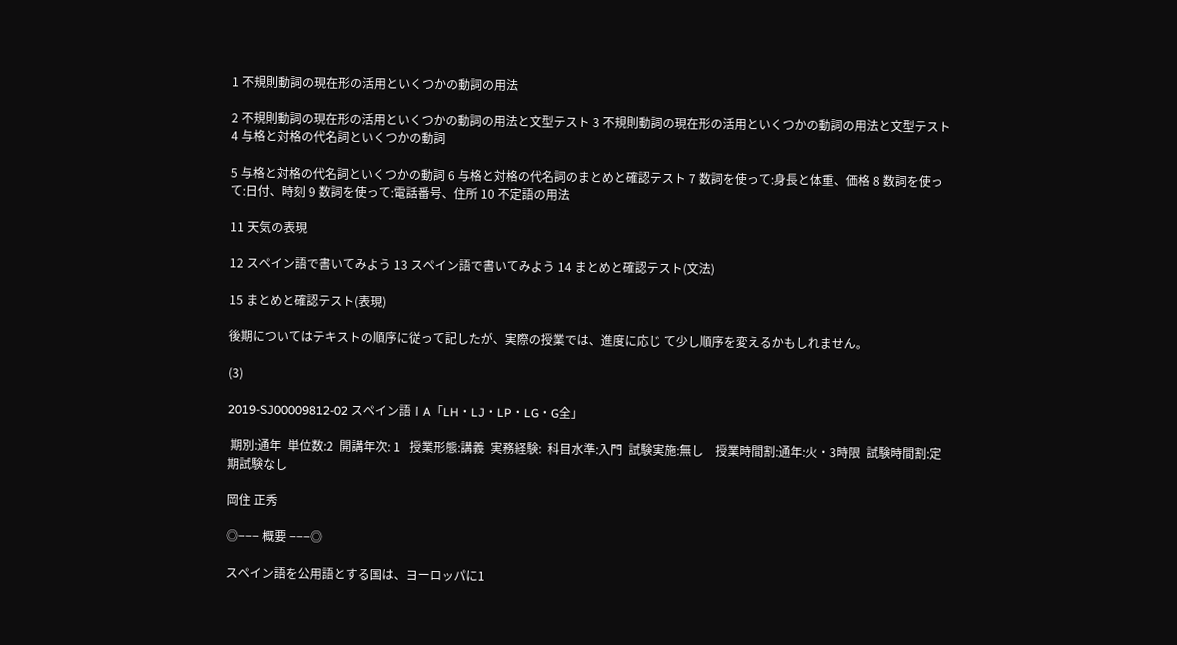1 不規則動詞の現在形の活用といくつかの動詞の用法

2 不規則動詞の現在形の活用といくつかの動詞の用法と文型テスト 3 不規則動詞の現在形の活用といくつかの動詞の用法と文型テスト 4 与格と対格の代名詞といくつかの動詞

5 与格と対格の代名詞といくつかの動詞 6 与格と対格の代名詞のまとめと確認テスト 7 数詞を使って:身長と体重、価格 8 数詞を使って:日付、時刻 9 数詞を使って:電話番号、住所 10 不定語の用法

11 天気の表現

12 スペイン語で書いてみよう 13 スペイン語で書いてみよう 14 まとめと確認テスト(文法)

15 まとめと確認テスト(表現)

後期についてはテキストの順序に従って記したが、実際の授業では、進度に応じ て少し順序を変えるかもしれません。

(3)

2019-SJ00009812-02 スペイン語ⅠA「LH・LJ・LP・LG・G全」

 期別:通年  単位数:2  開講年次: 1   授業形態:講義  実務経験:  科目水準:入門  試験実施:無し    授業時間割:通年:火・3時限  試験時間割:定期試験なし

岡住 正秀

◎−−− 概要 −−−◎

スペイン語を公用語とする国は、ヨーロッパに1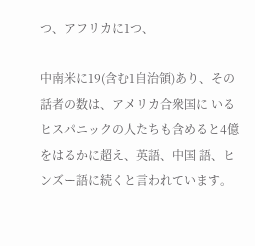つ、アフリカに1つ、

中南米に19(含む1自治領)あり、その話者の数は、アメリカ合衆国に いるヒスパニックの人たちも含めると4億をはるかに超え、英語、中国 語、ヒンズー語に続くと言われています。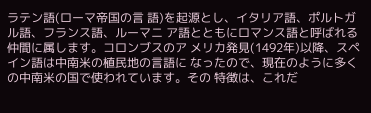ラテン語(ローマ帝国の言 語)を起源とし、イタリア語、ポルトガル語、フランス語、ルーマニ ア語とともにロマンス語と呼ばれる仲間に属します。コロンブスのア メリカ発見(1492年)以降、スペイン語は中南米の植民地の言語に なったので、現在のように多くの中南米の国で使われています。その 特徴は、これだ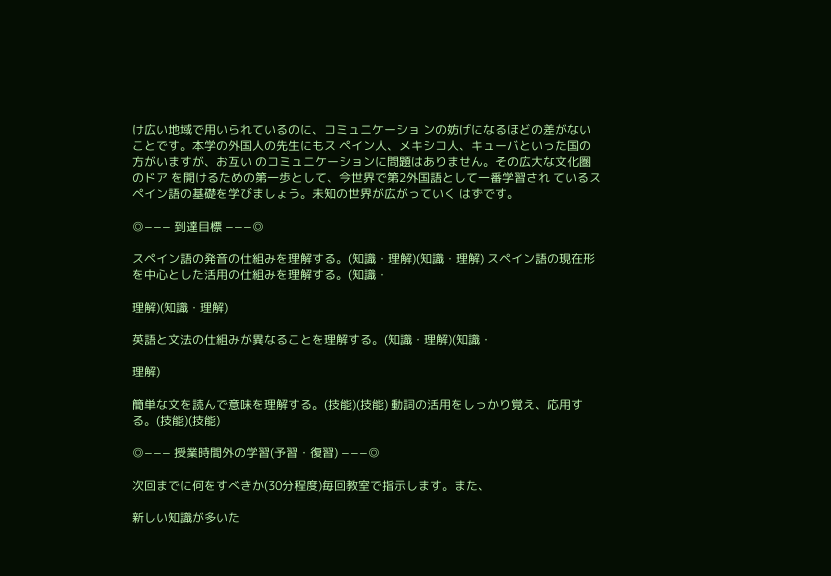け広い地域で用いられているのに、コミュニケーショ ンの妨げになるほどの差がないことです。本学の外国人の先生にもス ペイン人、メキシコ人、キューバといった国の方がいますが、お互い のコミュニケーションに問題はありません。その広大な文化圏のドア を開けるための第一歩として、今世界で第2外国語として一番学習され ているスペイン語の基礎を学びましょう。未知の世界が広がっていく はずです。

◎−−− 到達目標 −−−◎

スペイン語の発音の仕組みを理解する。(知識・理解)(知識・理解) スペイン語の現在形を中心とした活用の仕組みを理解する。(知識・

理解)(知識・理解)

英語と文法の仕組みが異なることを理解する。(知識・理解)(知識・

理解)

簡単な文を読んで意味を理解する。(技能)(技能) 動詞の活用をしっかり覚え、応用する。(技能)(技能)

◎−−− 授業時間外の学習(予習・復習) −−−◎

次回までに何をすべきか(30分程度)毎回教室で指示します。また、

新しい知識が多いた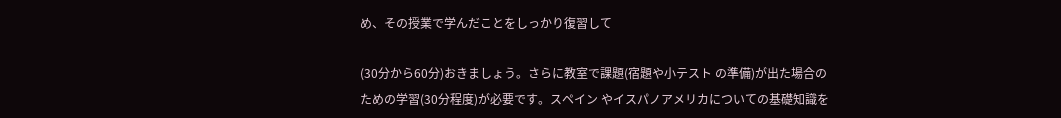め、その授業で学んだことをしっかり復習して

(30分から60分)おきましょう。さらに教室で課題(宿題や小テスト の準備)が出た場合のための学習(30分程度)が必要です。スペイン やイスパノアメリカについての基礎知識を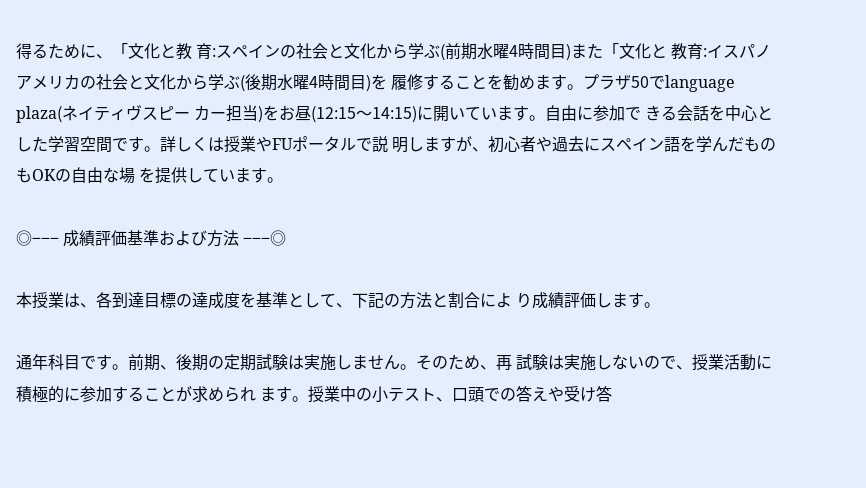得るために、「文化と教 育:スペインの社会と文化から学ぶ(前期水曜4時間目)また「文化と 教育:イスパノアメリカの社会と文化から学ぶ(後期水曜4時間目)を 履修することを勧めます。プラザ50でlanguage plaza(ネイティヴスピー カー担当)をお昼(12:15〜14:15)に開いています。自由に参加で きる会話を中心とした学習空間です。詳しくは授業やFUポータルで説 明しますが、初心者や過去にスペイン語を学んだものもOKの自由な場 を提供しています。

◎−−− 成績評価基準および方法 −−−◎

本授業は、各到達目標の達成度を基準として、下記の方法と割合によ り成績評価します。

通年科目です。前期、後期の定期試験は実施しません。そのため、再 試験は実施しないので、授業活動に積極的に参加することが求められ ます。授業中の小テスト、口頭での答えや受け答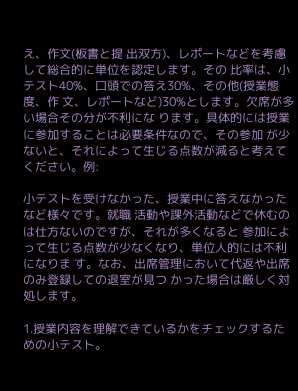え、作文(板書と提 出双方)、レポートなどを考慮して総合的に単位を認定します。その 比率は、小テスト40%、口頭での答え30%、その他(授業態度、作 文、レポートなど)30%とします。欠席が多い場合その分が不利にな ります。具体的には授業に参加することは必要条件なので、その参加 が少ないと、それによって生じる点数が減ると考えてください。例:

小テストを受けなかった、授業中に答えなかったなど様々です。就職 活動や課外活動などで休むのは仕方ないのですが、それが多くなると 参加によって生じる点数が少なくなり、単位人的には不利になりま す。なお、出席管理において代返や出席のみ登録しての退室が見つ かった場合は厳しく対処します。

1.授業内容を理解できているかをチェックするための小テスト。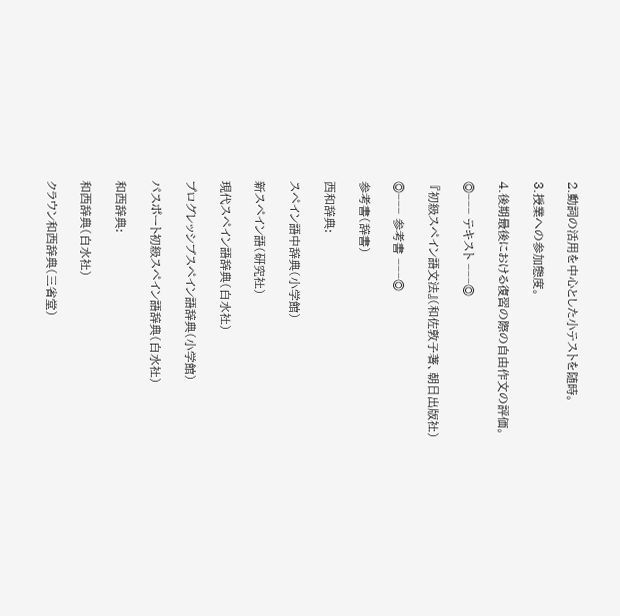2.動詞の活用を中心とした小テストを随時。

3.授業への参加態度。

4.後期最後における復習の際の自由作文の評価。

◎−−− テキスト −−−◎

 『初級スペイン語文法』(和佐敦子著、朝日出版社)

◎−−− 参考書 −−−◎

参考書(辞書)

西和辞典:

スペイン語中辞典(小学館)

新スペイン語(研究社)

現代スペイン語辞典(白水社)

プログレッシブスペイン語辞典(小学館)

パスポート初級スペイン語辞典(白水社)

和西辞典:

和西辞典(白水社)

クラウン和西辞典(三省堂)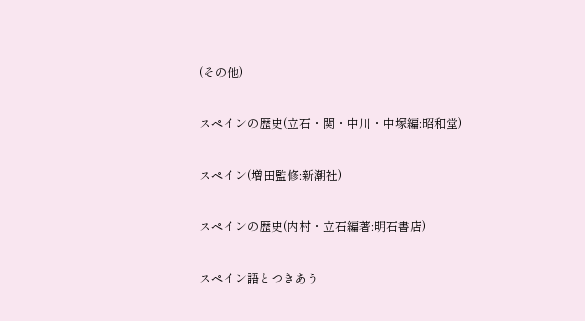(その他)

スペインの歴史(立石・関・中川・中塚編:昭和堂)

スペイン(増田監修:新潮社)

スペインの歴史(内村・立石編著:明石書店)

スペイン語とつきあう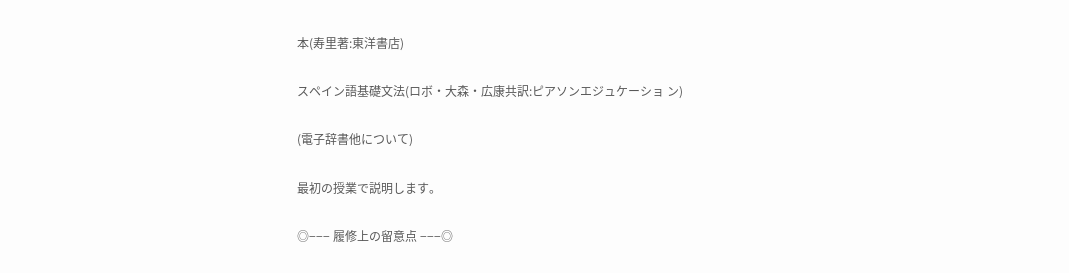本(寿里著:東洋書店)

スペイン語基礎文法(ロボ・大森・広康共訳:ピアソンエジュケーショ ン)

(電子辞書他について)

最初の授業で説明します。

◎−−− 履修上の留意点 −−−◎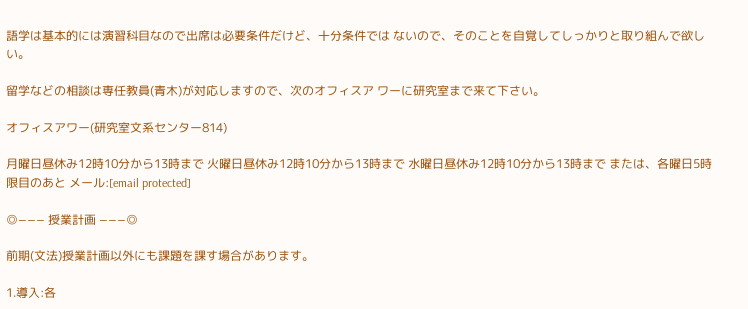語学は基本的には演習科目なので出席は必要条件だけど、十分条件では ないので、そのことを自覚してしっかりと取り組んで欲しい。

留学などの相談は専任教員(青木)が対応しますので、次のオフィスア ワーに研究室まで来て下さい。

オフィスアワー(研究室文系センター814)

月曜日昼休み12時10分から13時まで 火曜日昼休み12時10分から13時まで 水曜日昼休み12時10分から13時まで または、各曜日5時限目のあと メール:[email protected]

◎−−− 授業計画 −−−◎

前期(文法)授業計画以外にも課題を課す場合があります。

1.導入:各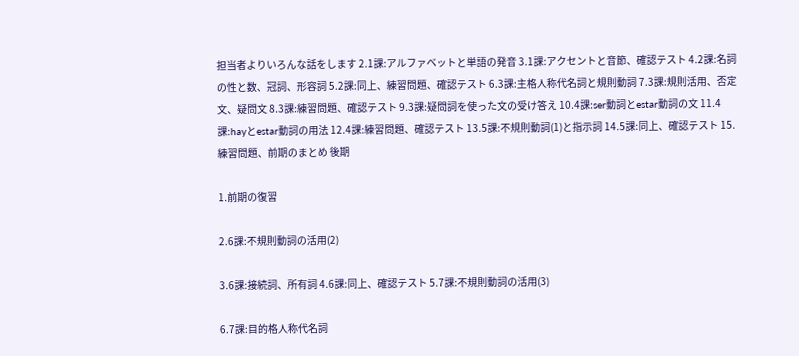担当者よりいろんな話をします 2.1課:アルファベットと単語の発音 3.1課:アクセントと音節、確認テスト 4.2課:名詞の性と数、冠詞、形容詞 5.2課:同上、練習問題、確認テスト 6.3課:主格人称代名詞と規則動詞 7.3課:規則活用、否定文、疑問文 8.3課:練習問題、確認テスト 9.3課:疑問詞を使った文の受け答え 10.4課:ser動詞とestar動詞の文 11.4課:hayとestar動詞の用法 12.4課:練習問題、確認テスト 13.5課:不規則動詞(1)と指示詞 14.5課:同上、確認テスト 15.練習問題、前期のまとめ 後期

1.前期の復習

2.6課:不規則動詞の活用(2)

3.6課:接続詞、所有詞 4.6課:同上、確認テスト 5.7課:不規則動詞の活用(3)

6.7課:目的格人称代名詞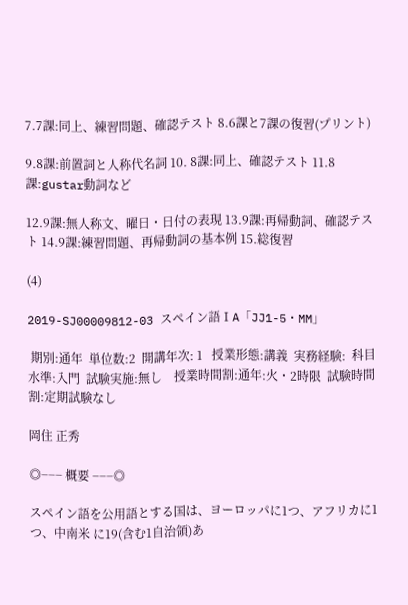7.7課:同上、練習問題、確認テスト 8.6課と7課の復習(プリント)

9.8課:前置詞と人称代名詞 10. 8課:同上、確認テスト 11.8課:gustar動詞など

12.9課:無人称文、曜日・日付の表現 13.9課:再帰動詞、確認テスト 14.9課:練習問題、再帰動詞の基本例 15.総復習

(4)

2019-SJ00009812-03 スペイン語ⅠA「JJ1-5・MM」

 期別:通年  単位数:2  開講年次: 1   授業形態:講義  実務経験:  科目水準:入門  試験実施:無し    授業時間割:通年:火・2時限  試験時間割:定期試験なし

岡住 正秀

◎−−− 概要 −−−◎

スペイン語を公用語とする国は、ヨーロッパに1つ、アフリカに1つ、中南米 に19(含む1自治領)あ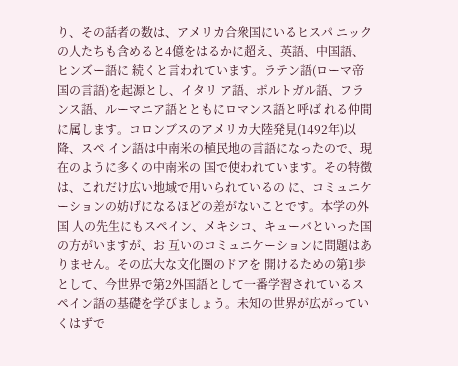り、その話者の数は、アメリカ合衆国にいるヒスパ ニックの人たちも含めると4億をはるかに超え、英語、中国語、ヒンズー語に 続くと言われています。ラテン語(ローマ帝国の言語)を起源とし、イタリ ア語、ポルトガル語、フランス語、ルーマニア語とともにロマンス語と呼ば れる仲間に属します。コロンブスのアメリカ大陸発見(1492年)以降、スペ イン語は中南米の植民地の言語になったので、現在のように多くの中南米の 国で使われています。その特徴は、これだけ広い地域で用いられているの に、コミュニケーションの妨げになるほどの差がないことです。本学の外国 人の先生にもスペイン、メキシコ、キューバといった国の方がいますが、お 互いのコミュニケーションに問題はありません。その広大な文化圏のドアを 開けるための第1歩として、今世界で第2外国語として一番学習されているス ペイン語の基礎を学びましょう。未知の世界が広がっていくはずで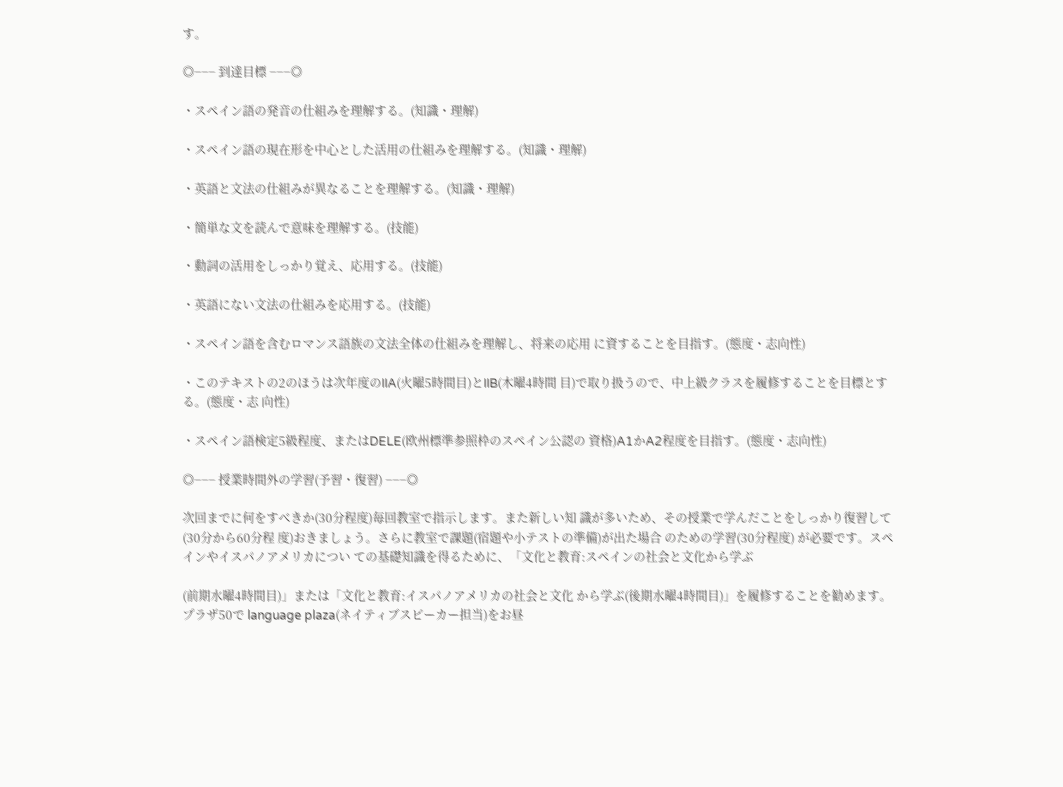す。

◎−−− 到達目標 −−−◎

・スペイン語の発音の仕組みを理解する。(知識・理解)

・スペイン語の現在形を中心とした活用の仕組みを理解する。(知識・理解)

・英語と文法の仕組みが異なることを理解する。(知識・理解)

・簡単な文を読んで意味を理解する。(技能)

・動詞の活用をしっかり覚え、応用する。(技能)

・英語にない文法の仕組みを応用する。(技能)

・スペイン語を含むロマンス語族の文法全体の仕組みを理解し、将来の応用 に資することを目指す。(態度・志向性)

・このテキストの2のほうは次年度のIIA(火曜5時間目)とIIB(木曜4時間 目)で取り扱うので、中上級クラスを履修することを目標とする。(態度・志 向性)

・スペイン語検定5級程度、またはDELE(欧州標準参照枠のスペイン公認の 資格)A1かA2程度を目指す。(態度・志向性)

◎−−− 授業時間外の学習(予習・復習) −−−◎

次回までに何をすべきか(30分程度)毎回教室で指示します。また新しい知 識が多いため、その授業で学んだことをしっかり復習して(30分から60分程 度)おきましょう。さらに教室で課題(宿題や小テストの準備)が出た場合 のための学習(30分程度) が必要です。スペインやイスパノアメリカについ ての基礎知識を得るために、「文化と教育:スペインの社会と文化から学ぶ

(前期水曜4時間目)」または「文化と教育:イスパノアメリカの社会と文化 から学ぶ(後期水曜4時間目)」を履修することを勧めます。 プラザ50で language plaza(ネイティブスピーカー担当)をお昼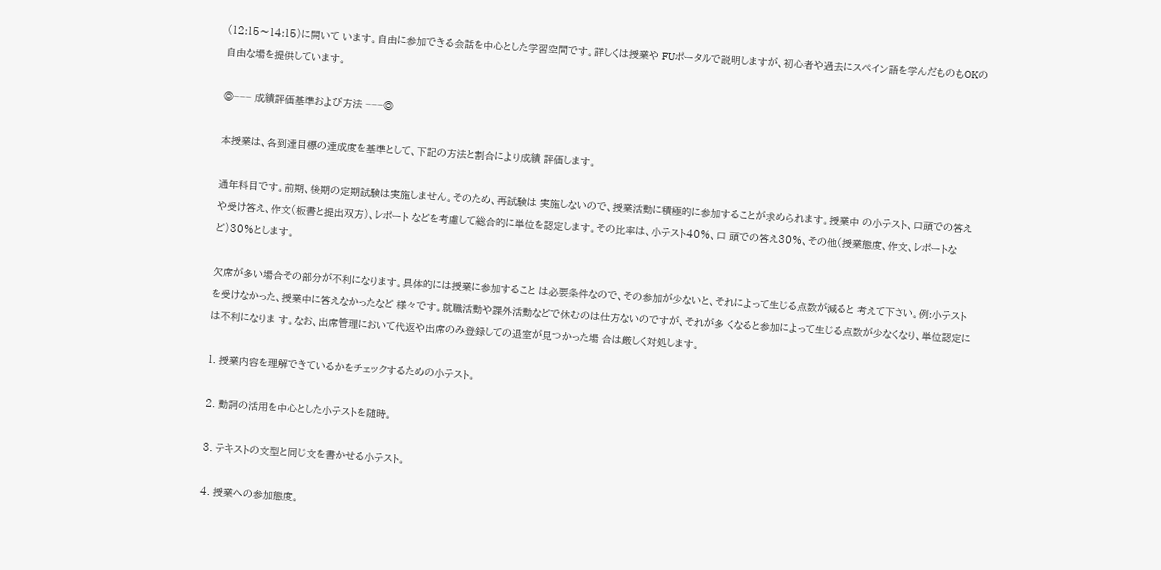(12:15〜14:15)に開いて います。自由に参加できる会話を中心とした学習空間です。詳しくは授業や FUポータルで説明しますが、初心者や過去にスペイン語を学んだものもOKの 自由な場を提供しています。

◎−−− 成績評価基準および方法 −−−◎

本授業は、各到達目標の達成度を基準として、下記の方法と割合により成績 評価します。

通年科目です。前期、後期の定期試験は実施しません。そのため、再試験は 実施しないので、授業活動に積極的に参加することが求められます。授業中 の小テスト、口頭での答えや受け答え、作文(板書と提出双方)、レポート などを考慮して総合的に単位を認定します。その比率は、小テスト40%、口 頭での答え30%、その他(授業態度、作文、レポートなど)30%とします。

欠席が多い場合その部分が不利になります。具体的には授業に参加すること は必要条件なので、その参加が少ないと、それによって生じる点数が減ると 考えて下さい。例:小テストを受けなかった、授業中に答えなかったなど 様々です。就職活動や課外活動などで休むのは仕方ないのですが、それが多 くなると参加によって生じる点数が少なくなり、単位認定には不利になりま す。なお、出席管理において代返や出席のみ登録しての退室が見つかった場 合は厳しく対処します。

1. 授業内容を理解できているかをチェックするための小テスト。

2. 動詞の活用を中心とした小テストを随時。

3. テキストの文型と同じ文を書かせる小テスト。

4. 授業への参加態度。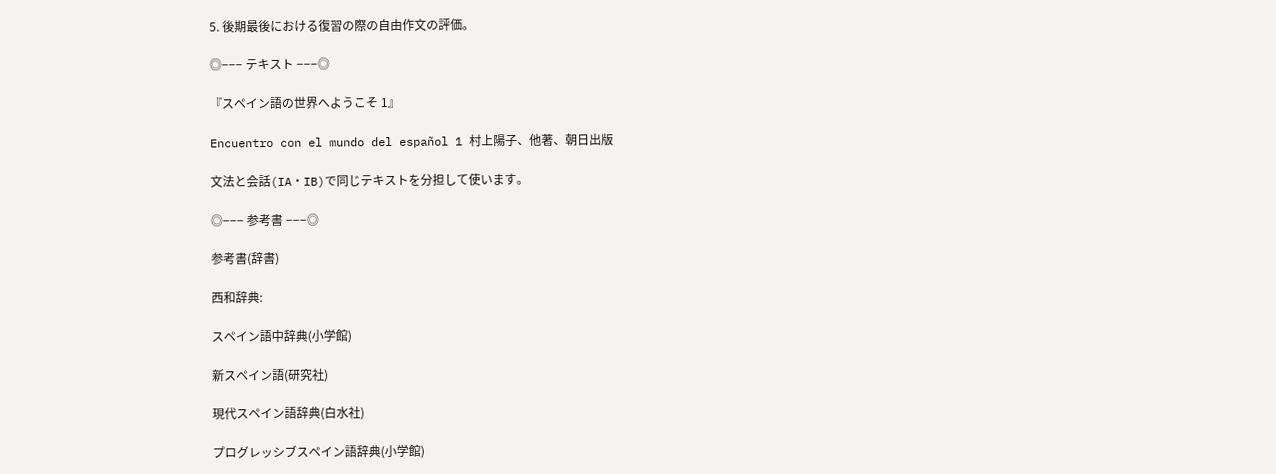5. 後期最後における復習の際の自由作文の評価。

◎−−− テキスト −−−◎

『スペイン語の世界へようこそ 1』

Encuentro con el mundo del español 1 村上陽子、他著、朝日出版

文法と会話(IA・IB)で同じテキストを分担して使います。

◎−−− 参考書 −−−◎

参考書(辞書)

西和辞典:

スペイン語中辞典(小学館)

新スペイン語(研究社)

現代スペイン語辞典(白水社)

プログレッシブスペイン語辞典(小学館)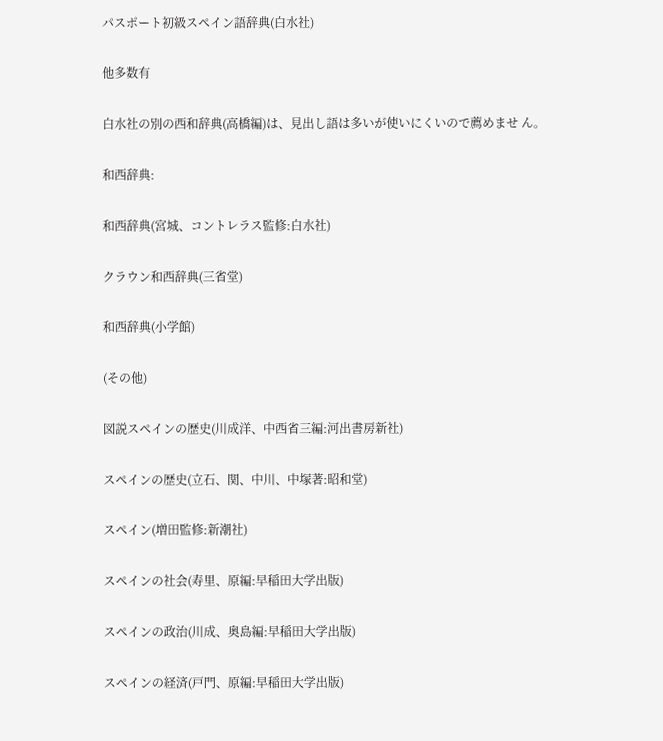パスポート初級スペイン語辞典(白水社)

他多数有

白水社の別の西和辞典(高橋編)は、見出し語は多いが使いにくいので薦めませ ん。

和西辞典:

和西辞典(宮城、コントレラス監修:白水社)

クラウン和西辞典(三省堂)

和西辞典(小学館)

(その他)

図説スペインの歴史(川成洋、中西省三編:河出書房新社)

スペインの歴史(立石、関、中川、中塚著:昭和堂)

スペイン(増田監修:新潮社)

スペインの社会(寿里、原編:早稲田大学出版)

スペインの政治(川成、奥島編:早稲田大学出版)

スペインの経済(戸門、原編:早稲田大学出版)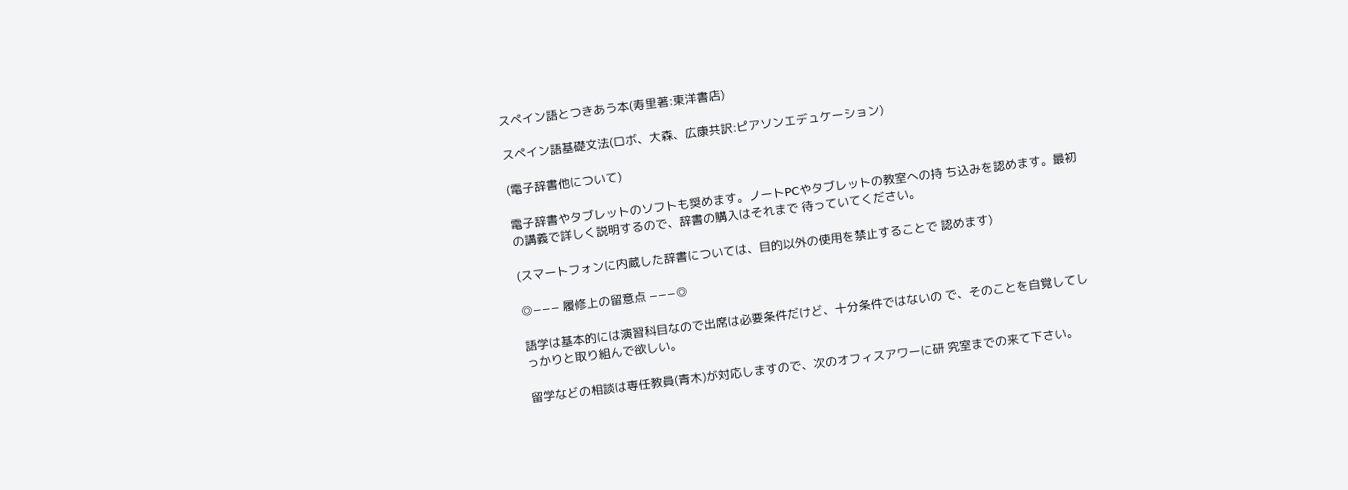スペイン語とつきあう本(寿里著:東洋書店)

スペイン語基礎文法(ロボ、大森、広康共訳:ピアソンエデュケーション)

(電子辞書他について)

電子辞書やタブレットのソフトも奨めます。ノートPCやタブレットの教室への持 ち込みを認めます。最初の講義で詳しく説明するので、辞書の購入はそれまで 待っていてください。

(スマートフォンに内蔵した辞書については、目的以外の使用を禁止することで 認めます)

◎−−− 履修上の留意点 −−−◎

語学は基本的には演習科目なので出席は必要条件だけど、十分条件ではないの で、そのことを自覚してしっかりと取り組んで欲しい。

留学などの相談は専任教員(青木)が対応しますので、次のオフィスアワーに研 究室までの来て下さい。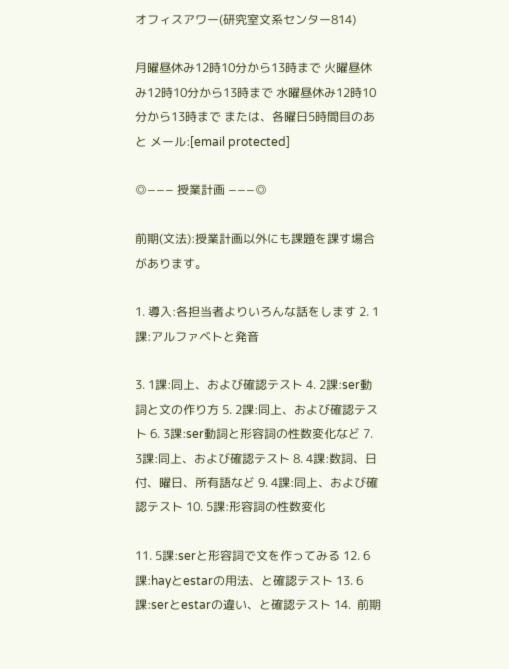オフィスアワー(研究室文系センター814)

月曜昼休み12時10分から13時まで 火曜昼休み12時10分から13時まで 水曜昼休み12時10分から13時まで または、各曜日5時間目のあと メール:[email protected]

◎−−− 授業計画 −−−◎

前期(文法):授業計画以外にも課題を課す場合があります。

1. 導入:各担当者よりいろんな話をします 2. 1課:アルファベトと発音

3. 1課:同上、および確認テスト 4. 2課:ser動詞と文の作り方 5. 2課:同上、および確認テスト 6. 3課:ser動詞と形容詞の性数変化など 7. 3課:同上、および確認テスト 8. 4課:数詞、日付、曜日、所有語など 9. 4課:同上、および確認テスト 10. 5課:形容詞の性数変化

11. 5課:serと形容詞で文を作ってみる 12. 6課:hayとestarの用法、と確認テスト 13. 6課:serとestarの違い、と確認テスト 14.  前期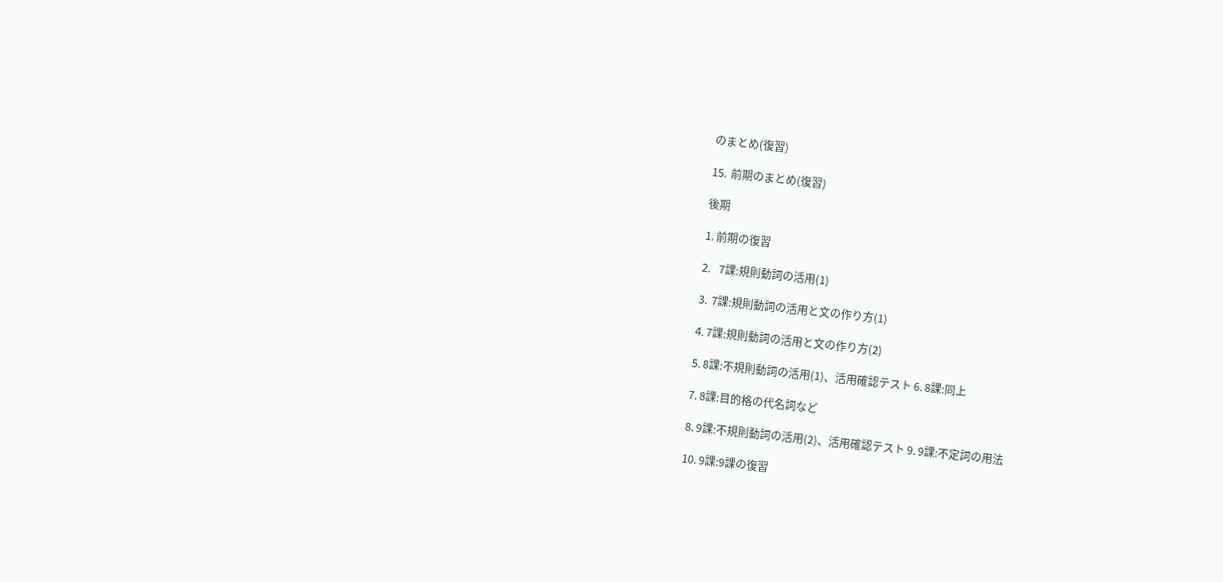のまとめ(復習)

15.  前期のまとめ(復習)

後期

1. 前期の復習

2.    7課:規則動詞の活用(1)

3.  7課:規則動詞の活用と文の作り方(1)

4. 7課:規則動詞の活用と文の作り方(2)

5. 8課:不規則動詞の活用(1)、活用確認テスト 6. 8課:同上

7. 8課:目的格の代名詞など

8. 9課:不規則動詞の活用(2)、活用確認テスト 9. 9課:不定詞の用法

10. 9課:9課の復習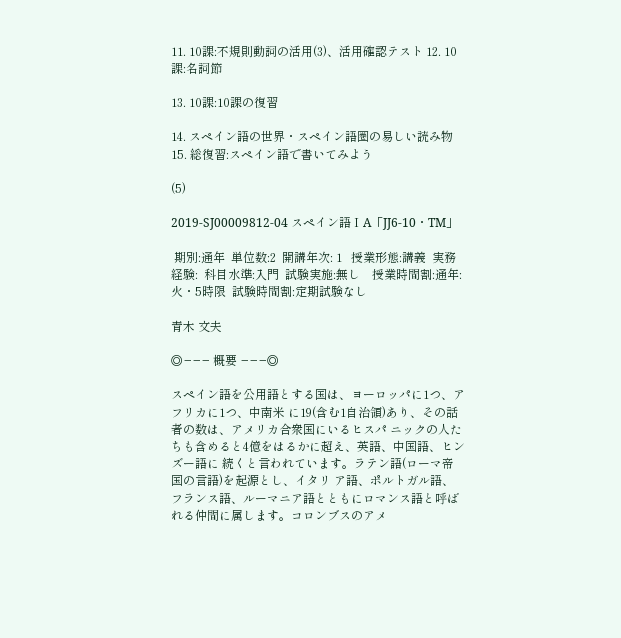11. 10課:不規則動詞の活用(3)、活用確認テスト 12. 10課:名詞節

13. 10課:10課の復習

14. スペイン語の世界・スペイン語圏の易しい読み物 15. 総復習:スペイン語で書いてみよう

(5)

2019-SJ00009812-04 スペイン語ⅠA「JJ6-10・TM」

 期別:通年  単位数:2  開講年次: 1   授業形態:講義  実務経験:  科目水準:入門  試験実施:無し    授業時間割:通年:火・5時限  試験時間割:定期試験なし

青木 文夫

◎−−− 概要 −−−◎

スペイン語を公用語とする国は、ヨーロッパに1つ、アフリカに1つ、中南米 に19(含む1自治領)あり、その話者の数は、アメリカ合衆国にいるヒスパ ニックの人たちも含めると4億をはるかに超え、英語、中国語、ヒンズー語に 続くと言われています。ラテン語(ローマ帝国の言語)を起源とし、イタリ ア語、ポルトガル語、フランス語、ルーマニア語とともにロマンス語と呼ば れる仲間に属します。コロンブスのアメ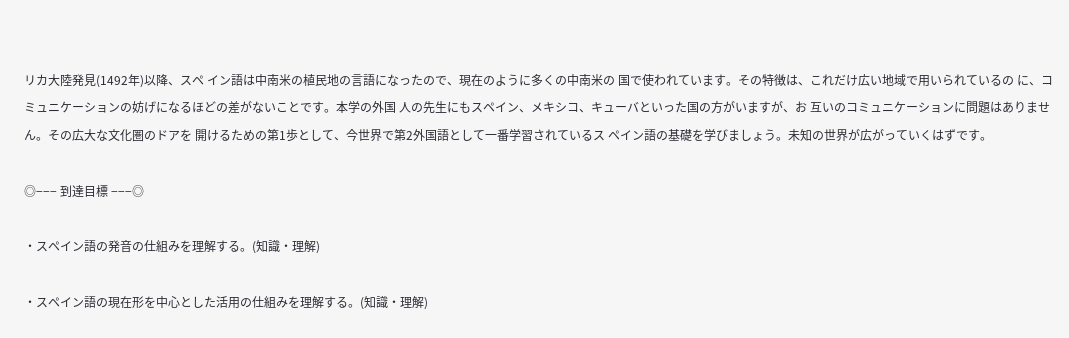リカ大陸発見(1492年)以降、スペ イン語は中南米の植民地の言語になったので、現在のように多くの中南米の 国で使われています。その特徴は、これだけ広い地域で用いられているの に、コミュニケーションの妨げになるほどの差がないことです。本学の外国 人の先生にもスペイン、メキシコ、キューバといった国の方がいますが、お 互いのコミュニケーションに問題はありません。その広大な文化圏のドアを 開けるための第1歩として、今世界で第2外国語として一番学習されているス ペイン語の基礎を学びましょう。未知の世界が広がっていくはずです。

◎−−− 到達目標 −−−◎

・スペイン語の発音の仕組みを理解する。(知識・理解)

・スペイン語の現在形を中心とした活用の仕組みを理解する。(知識・理解)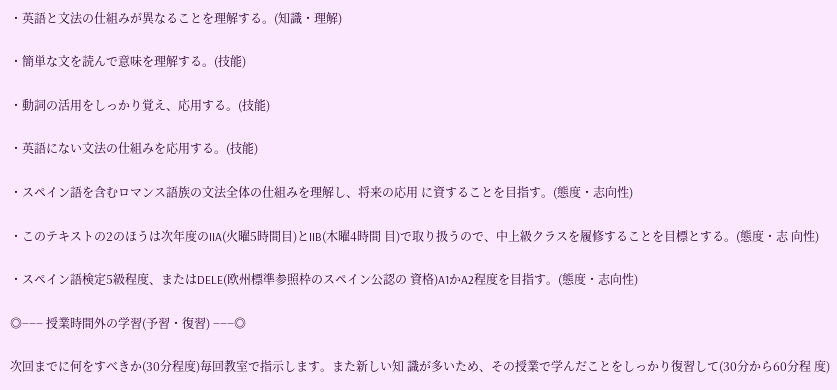・英語と文法の仕組みが異なることを理解する。(知識・理解)

・簡単な文を読んで意味を理解する。(技能)

・動詞の活用をしっかり覚え、応用する。(技能)

・英語にない文法の仕組みを応用する。(技能)

・スペイン語を含むロマンス語族の文法全体の仕組みを理解し、将来の応用 に資することを目指す。(態度・志向性)

・このテキストの2のほうは次年度のIIA(火曜5時間目)とIIB(木曜4時間 目)で取り扱うので、中上級クラスを履修することを目標とする。(態度・志 向性)

・スペイン語検定5級程度、またはDELE(欧州標準参照枠のスペイン公認の 資格)A1かA2程度を目指す。(態度・志向性)

◎−−− 授業時間外の学習(予習・復習) −−−◎

次回までに何をすべきか(30分程度)毎回教室で指示します。また新しい知 識が多いため、その授業で学んだことをしっかり復習して(30分から60分程 度)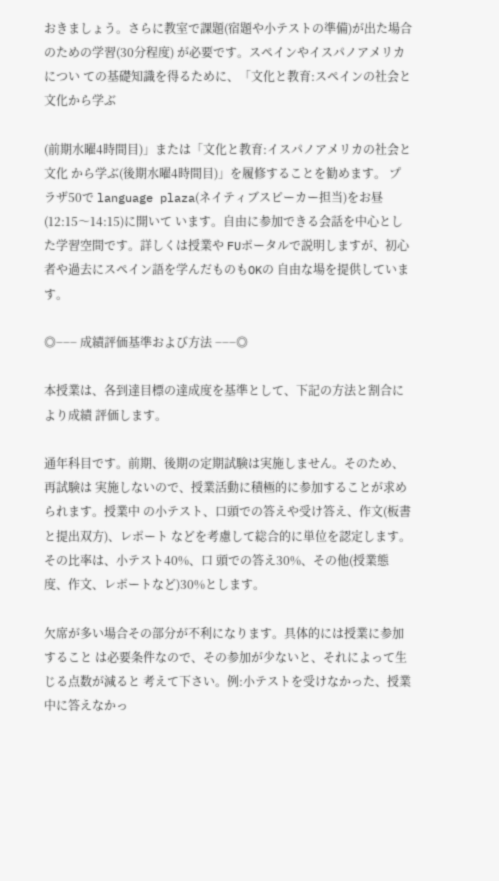おきましょう。さらに教室で課題(宿題や小テストの準備)が出た場合 のための学習(30分程度) が必要です。スペインやイスパノアメリカについ ての基礎知識を得るために、「文化と教育:スペインの社会と文化から学ぶ

(前期水曜4時間目)」または「文化と教育:イスパノアメリカの社会と文化 から学ぶ(後期水曜4時間目)」を履修することを勧めます。 プラザ50で language plaza(ネイティブスピーカー担当)をお昼(12:15〜14:15)に開いて います。自由に参加できる会話を中心とした学習空間です。詳しくは授業や FUポータルで説明しますが、初心者や過去にスペイン語を学んだものもOKの 自由な場を提供しています。

◎−−− 成績評価基準および方法 −−−◎

本授業は、各到達目標の達成度を基準として、下記の方法と割合により成績 評価します。

通年科目です。前期、後期の定期試験は実施しません。そのため、再試験は 実施しないので、授業活動に積極的に参加することが求められます。授業中 の小テスト、口頭での答えや受け答え、作文(板書と提出双方)、レポート などを考慮して総合的に単位を認定します。その比率は、小テスト40%、口 頭での答え30%、その他(授業態度、作文、レポートなど)30%とします。

欠席が多い場合その部分が不利になります。具体的には授業に参加すること は必要条件なので、その参加が少ないと、それによって生じる点数が減ると 考えて下さい。例:小テストを受けなかった、授業中に答えなかっ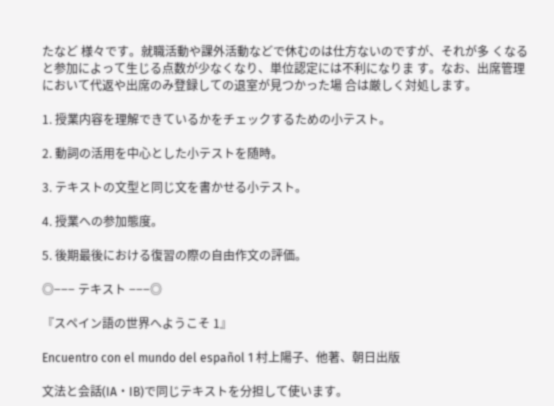たなど 様々です。就職活動や課外活動などで休むのは仕方ないのですが、それが多 くなると参加によって生じる点数が少なくなり、単位認定には不利になりま す。なお、出席管理において代返や出席のみ登録しての退室が見つかった場 合は厳しく対処します。

1. 授業内容を理解できているかをチェックするための小テスト。

2. 動詞の活用を中心とした小テストを随時。

3. テキストの文型と同じ文を書かせる小テスト。

4. 授業への参加態度。

5. 後期最後における復習の際の自由作文の評価。

◎−−− テキスト −−−◎

『スペイン語の世界へようこそ 1』

Encuentro con el mundo del español 1 村上陽子、他著、朝日出版

文法と会話(IA・IB)で同じテキストを分担して使います。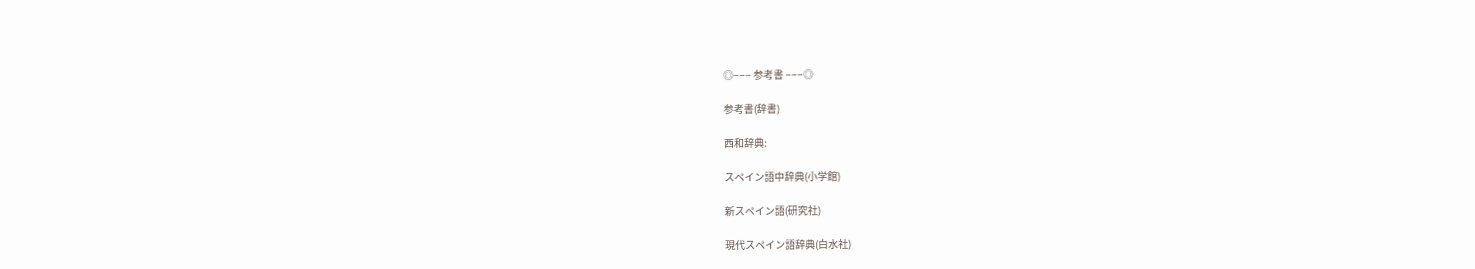◎−−− 参考書 −−−◎

参考書(辞書)

西和辞典:

スペイン語中辞典(小学館)

新スペイン語(研究社)

現代スペイン語辞典(白水社)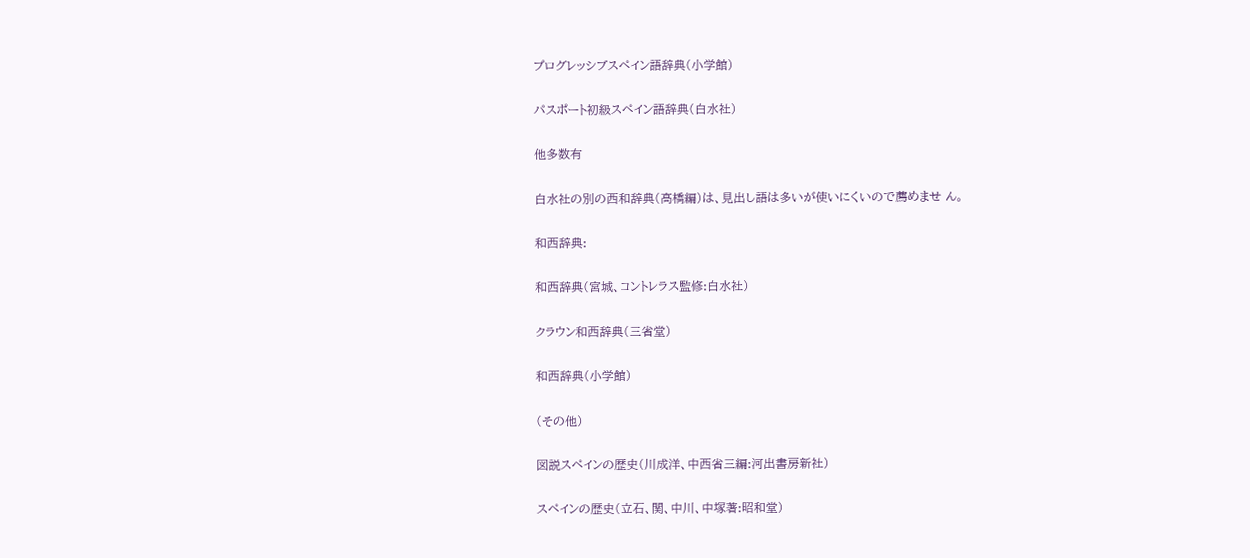プログレッシブスペイン語辞典(小学館)

パスポート初級スペイン語辞典(白水社)

他多数有

白水社の別の西和辞典(高橋編)は、見出し語は多いが使いにくいので薦めませ ん。

和西辞典:

和西辞典(宮城、コントレラス監修:白水社)

クラウン和西辞典(三省堂)

和西辞典(小学館)

(その他)

図説スペインの歴史(川成洋、中西省三編:河出書房新社)

スペインの歴史(立石、関、中川、中塚著:昭和堂)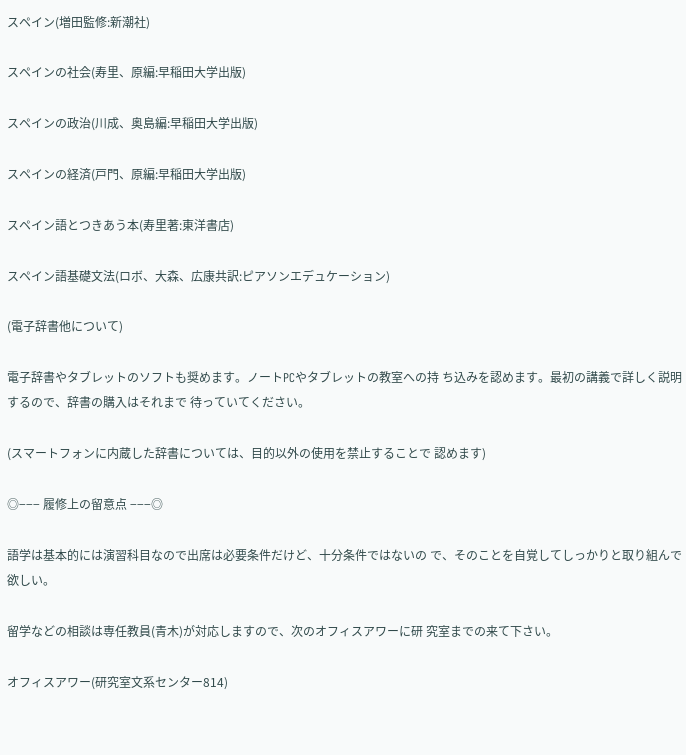スペイン(増田監修:新潮社)

スペインの社会(寿里、原編:早稲田大学出版)

スペインの政治(川成、奥島編:早稲田大学出版)

スペインの経済(戸門、原編:早稲田大学出版)

スペイン語とつきあう本(寿里著:東洋書店)

スペイン語基礎文法(ロボ、大森、広康共訳:ピアソンエデュケーション)

(電子辞書他について)

電子辞書やタブレットのソフトも奨めます。ノートPCやタブレットの教室への持 ち込みを認めます。最初の講義で詳しく説明するので、辞書の購入はそれまで 待っていてください。

(スマートフォンに内蔵した辞書については、目的以外の使用を禁止することで 認めます)

◎−−− 履修上の留意点 −−−◎

語学は基本的には演習科目なので出席は必要条件だけど、十分条件ではないの で、そのことを自覚してしっかりと取り組んで欲しい。

留学などの相談は専任教員(青木)が対応しますので、次のオフィスアワーに研 究室までの来て下さい。

オフィスアワー(研究室文系センター814)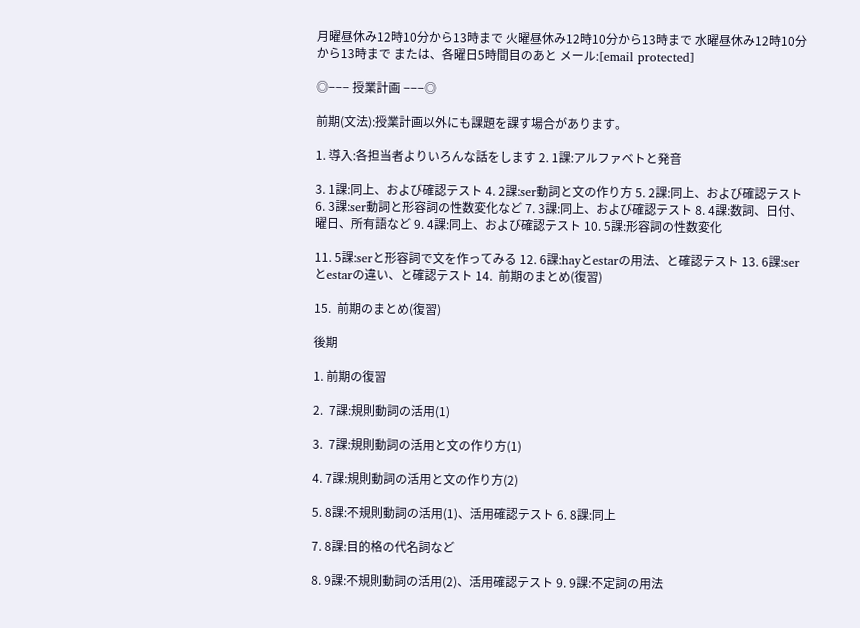月曜昼休み12時10分から13時まで 火曜昼休み12時10分から13時まで 水曜昼休み12時10分から13時まで または、各曜日5時間目のあと メール:[email protected]

◎−−− 授業計画 −−−◎

前期(文法):授業計画以外にも課題を課す場合があります。

1. 導入:各担当者よりいろんな話をします 2. 1課:アルファベトと発音

3. 1課:同上、および確認テスト 4. 2課:ser動詞と文の作り方 5. 2課:同上、および確認テスト 6. 3課:ser動詞と形容詞の性数変化など 7. 3課:同上、および確認テスト 8. 4課:数詞、日付、曜日、所有語など 9. 4課:同上、および確認テスト 10. 5課:形容詞の性数変化

11. 5課:serと形容詞で文を作ってみる 12. 6課:hayとestarの用法、と確認テスト 13. 6課:serとestarの違い、と確認テスト 14.  前期のまとめ(復習)

15.  前期のまとめ(復習)

後期

1. 前期の復習

2.  7課:規則動詞の活用(1)

3.  7課:規則動詞の活用と文の作り方(1)

4. 7課:規則動詞の活用と文の作り方(2)

5. 8課:不規則動詞の活用(1)、活用確認テスト 6. 8課:同上

7. 8課:目的格の代名詞など

8. 9課:不規則動詞の活用(2)、活用確認テスト 9. 9課:不定詞の用法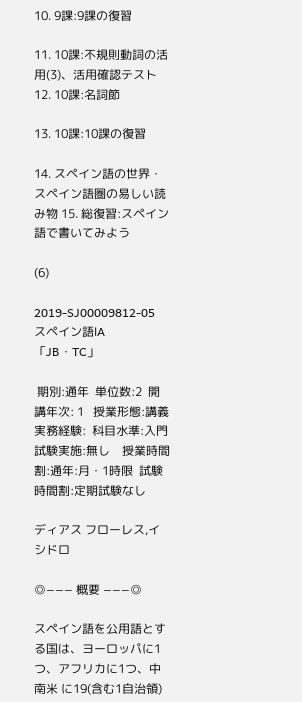10. 9課:9課の復習

11. 10課:不規則動詞の活用(3)、活用確認テスト 12. 10課:名詞節

13. 10課:10課の復習

14. スペイン語の世界・スペイン語圏の易しい読み物 15. 総復習:スペイン語で書いてみよう

(6)

2019-SJ00009812-05 スペイン語ⅠA「JB・TC」

 期別:通年  単位数:2  開講年次: 1   授業形態:講義  実務経験:  科目水準:入門  試験実施:無し    授業時間割:通年:月・1時限  試験時間割:定期試験なし

ディアス フローレス,イシドロ

◎−−− 概要 −−−◎

スペイン語を公用語とする国は、ヨーロッパに1つ、アフリカに1つ、中南米 に19(含む1自治領)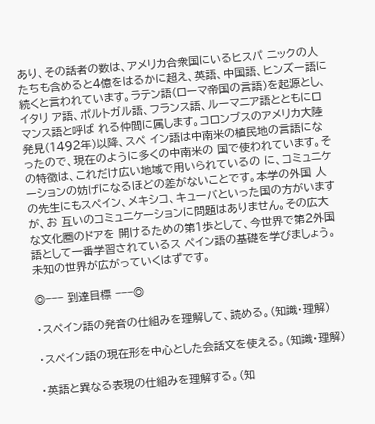あり、その話者の数は、アメリカ合衆国にいるヒスパ ニックの人たちも含めると4億をはるかに超え、英語、中国語、ヒンズー語に 続くと言われています。ラテン語(ローマ帝国の言語)を起源とし、イタリ ア語、ポルトガル語、フランス語、ルーマニア語とともにロマンス語と呼ば れる仲間に属します。コロンブスのアメリカ大陸発見(1492年)以降、スペ イン語は中南米の植民地の言語になったので、現在のように多くの中南米の 国で使われています。その特徴は、これだけ広い地域で用いられているの に、コミュニケーションの妨げになるほどの差がないことです。本学の外国 人の先生にもスペイン、メキシコ、キューバといった国の方がいますが、お 互いのコミュニケーションに問題はありません。その広大な文化圏のドアを 開けるための第1歩として、今世界で第2外国語として一番学習されているス ペイン語の基礎を学びましょう。未知の世界が広がっていくはずです。

◎−−− 到達目標 −−−◎

・スペイン語の発音の仕組みを理解して、読める。(知識・理解)

・スペイン語の現在形を中心とした会話文を使える。(知識・理解)

・英語と異なる表現の仕組みを理解する。(知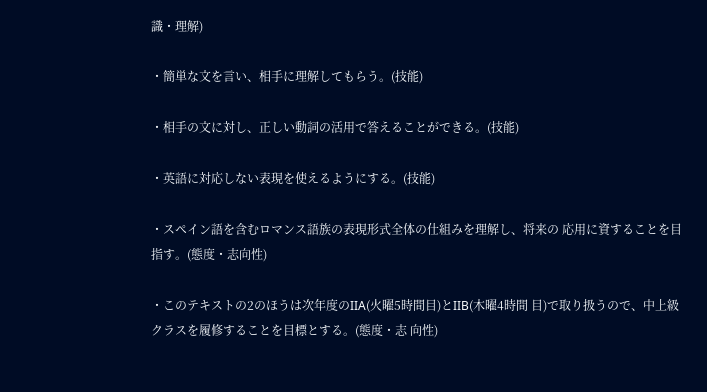識・理解)

・簡単な文を言い、相手に理解してもらう。(技能)

・相手の文に対し、正しい動詞の活用で答えることができる。(技能)

・英語に対応しない表現を使えるようにする。(技能)

・スペイン語を含むロマンス語族の表現形式全体の仕組みを理解し、将来の 応用に資することを目指す。(態度・志向性)

・このテキストの2のほうは次年度のIIA(火曜5時間目)とIIB(木曜4時間 目)で取り扱うので、中上級クラスを履修することを目標とする。(態度・志 向性)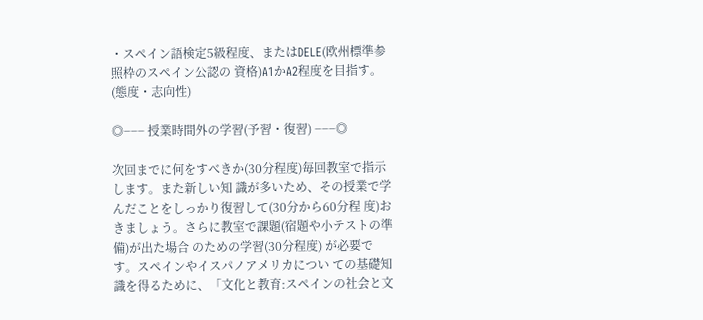・スペイン語検定5級程度、またはDELE(欧州標準参照枠のスペイン公認の 資格)A1かA2程度を目指す。(態度・志向性)

◎−−− 授業時間外の学習(予習・復習) −−−◎

次回までに何をすべきか(30分程度)毎回教室で指示します。また新しい知 識が多いため、その授業で学んだことをしっかり復習して(30分から60分程 度)おきましょう。さらに教室で課題(宿題や小テストの準備)が出た場合 のための学習(30分程度) が必要です。スペインやイスパノアメリカについ ての基礎知識を得るために、「文化と教育:スペインの社会と文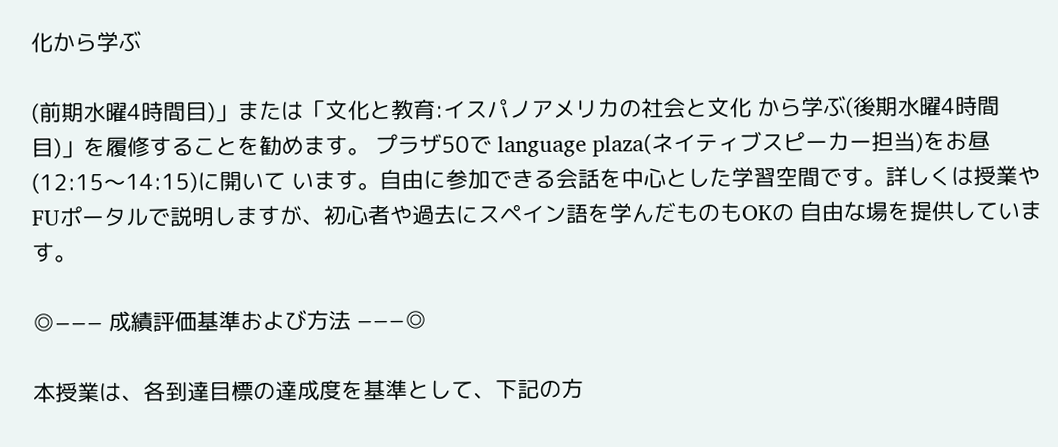化から学ぶ

(前期水曜4時間目)」または「文化と教育:イスパノアメリカの社会と文化 から学ぶ(後期水曜4時間目)」を履修することを勧めます。 プラザ50で language plaza(ネイティブスピーカー担当)をお昼(12:15〜14:15)に開いて います。自由に参加できる会話を中心とした学習空間です。詳しくは授業や FUポータルで説明しますが、初心者や過去にスペイン語を学んだものもOKの 自由な場を提供しています。

◎−−− 成績評価基準および方法 −−−◎

本授業は、各到達目標の達成度を基準として、下記の方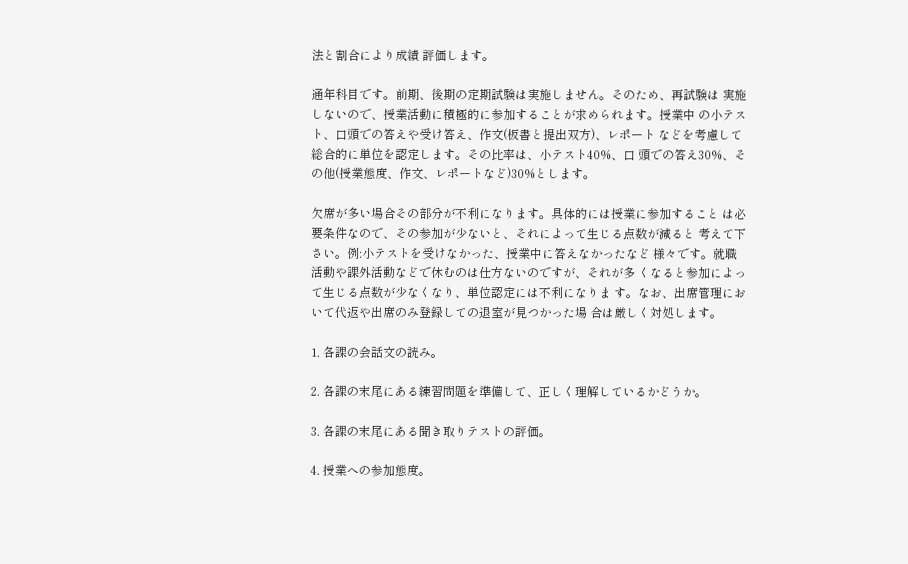法と割合により成績 評価します。

通年科目です。前期、後期の定期試験は実施しません。そのため、再試験は 実施しないので、授業活動に積極的に参加することが求められます。授業中 の小テスト、口頭での答えや受け答え、作文(板書と提出双方)、レポート などを考慮して総合的に単位を認定します。その比率は、小テスト40%、口 頭での答え30%、その他(授業態度、作文、レポートなど)30%とします。

欠席が多い場合その部分が不利になります。具体的には授業に参加すること は必要条件なので、その参加が少ないと、それによって生じる点数が減ると 考えて下さい。例:小テストを受けなかった、授業中に答えなかったなど 様々です。就職活動や課外活動などで休むのは仕方ないのですが、それが多 くなると参加によって生じる点数が少なくなり、単位認定には不利になりま す。なお、出席管理において代返や出席のみ登録しての退室が見つかった場 合は厳しく対処します。

1. 各課の会話文の読み。

2. 各課の末尾にある練習問題を準備して、正しく理解しているかどうか。

3. 各課の末尾にある聞き取りテストの評価。

4. 授業への参加態度。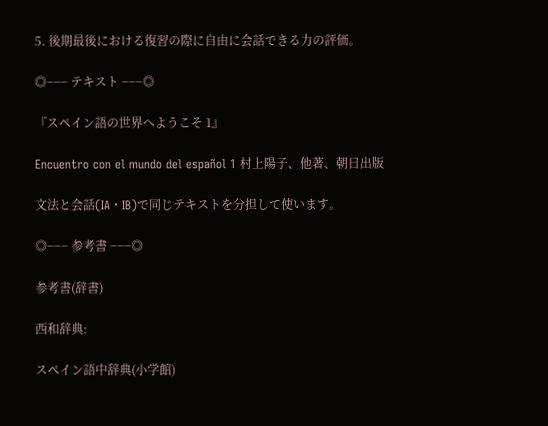5. 後期最後における復習の際に自由に会話できる力の評価。

◎−−− テキスト −−−◎

『スペイン語の世界へようこそ 1』

Encuentro con el mundo del español 1 村上陽子、他著、朝日出版

文法と会話(IA・IB)で同じテキストを分担して使います。

◎−−− 参考書 −−−◎

参考書(辞書)

西和辞典:

スペイン語中辞典(小学館)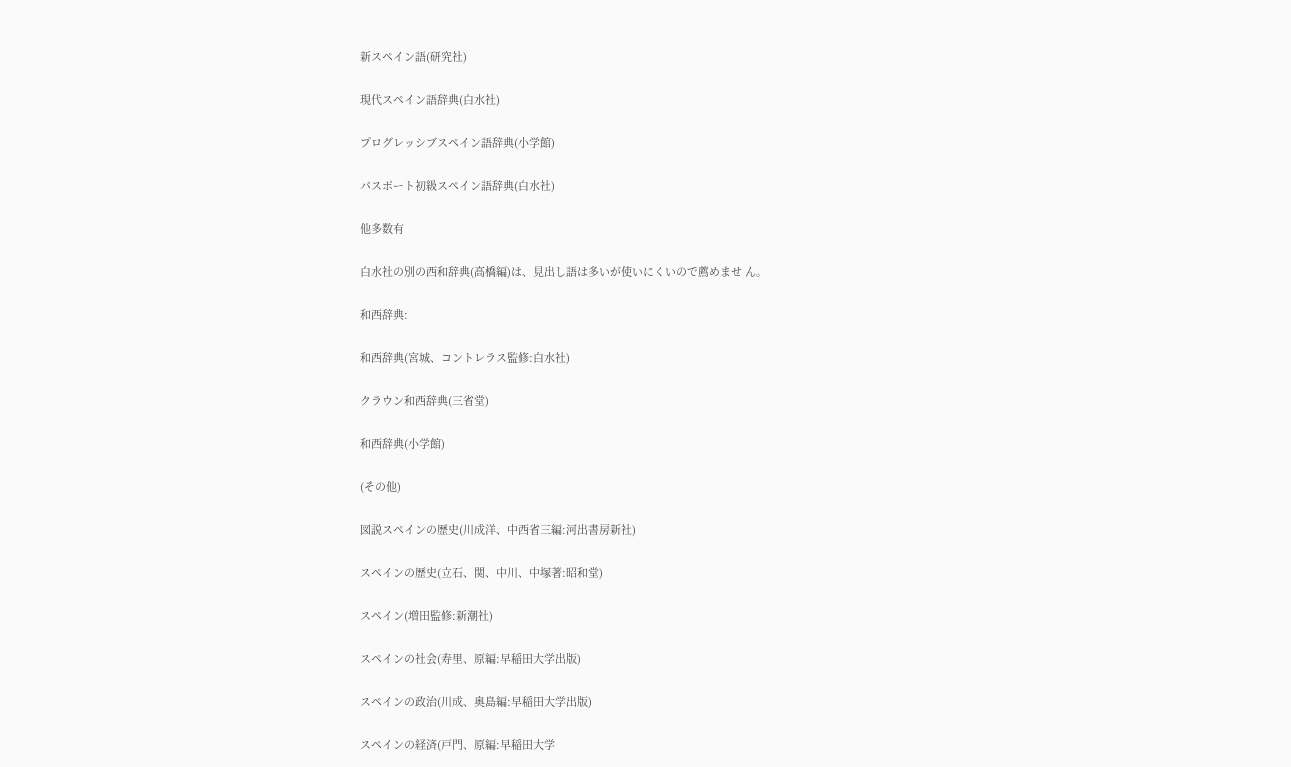新スペイン語(研究社)

現代スペイン語辞典(白水社)

プログレッシブスペイン語辞典(小学館)

パスポート初級スペイン語辞典(白水社)

他多数有

白水社の別の西和辞典(高橋編)は、見出し語は多いが使いにくいので薦めませ ん。

和西辞典:

和西辞典(宮城、コントレラス監修:白水社)

クラウン和西辞典(三省堂)

和西辞典(小学館)

(その他)

図説スペインの歴史(川成洋、中西省三編:河出書房新社)

スペインの歴史(立石、関、中川、中塚著:昭和堂)

スペイン(増田監修:新潮社)

スペインの社会(寿里、原編:早稲田大学出版)

スペインの政治(川成、奥島編:早稲田大学出版)

スペインの経済(戸門、原編:早稲田大学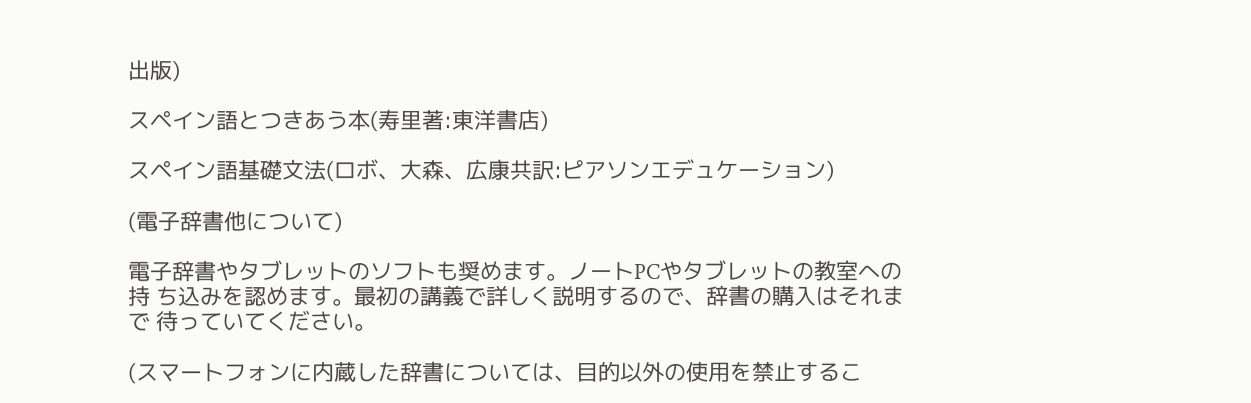出版)

スペイン語とつきあう本(寿里著:東洋書店)

スペイン語基礎文法(ロボ、大森、広康共訳:ピアソンエデュケーション)

(電子辞書他について)

電子辞書やタブレットのソフトも奨めます。ノートPCやタブレットの教室への持 ち込みを認めます。最初の講義で詳しく説明するので、辞書の購入はそれまで 待っていてください。

(スマートフォンに内蔵した辞書については、目的以外の使用を禁止するこ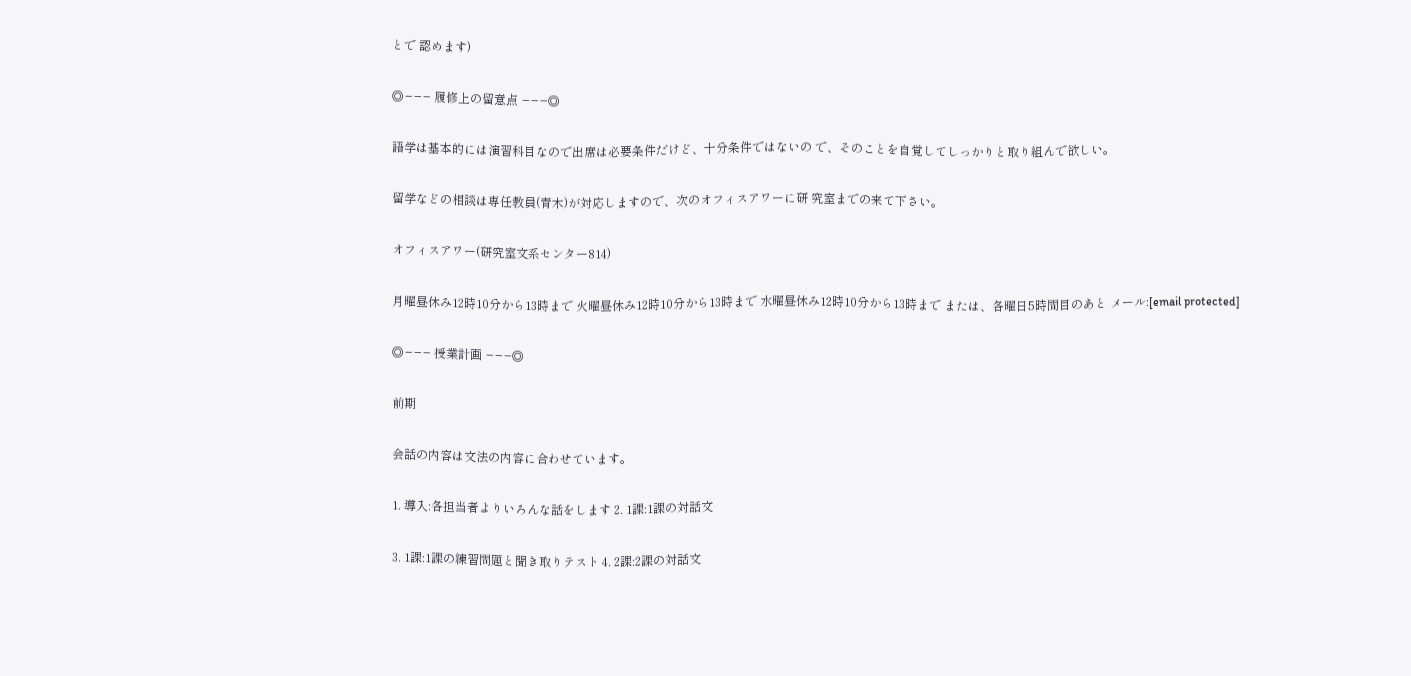とで 認めます)

◎−−− 履修上の留意点 −−−◎

語学は基本的には演習科目なので出席は必要条件だけど、十分条件ではないの で、そのことを自覚してしっかりと取り組んで欲しい。

留学などの相談は専任教員(青木)が対応しますので、次のオフィスアワーに研 究室までの来て下さい。

オフィスアワー(研究室文系センター814)

月曜昼休み12時10分から13時まで 火曜昼休み12時10分から13時まで 水曜昼休み12時10分から13時まで または、各曜日5時間目のあと メール:[email protected]

◎−−− 授業計画 −−−◎

前期

会話の内容は文法の内容に合わせています。

1. 導入:各担当者よりいろんな話をします 2. 1課:1課の対話文

3. 1課:1課の練習問題と聞き取りテスト 4. 2課:2課の対話文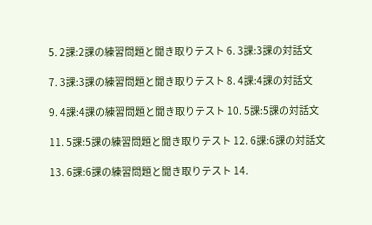5. 2課:2課の練習問題と聞き取りテスト 6. 3課:3課の対話文

7. 3課:3課の練習問題と聞き取りテスト 8. 4課:4課の対話文

9. 4課:4課の練習問題と聞き取りテスト 10. 5課:5課の対話文

11. 5課:5課の練習問題と聞き取りテスト 12. 6課:6課の対話文

13. 6課:6課の練習問題と聞き取りテスト 14.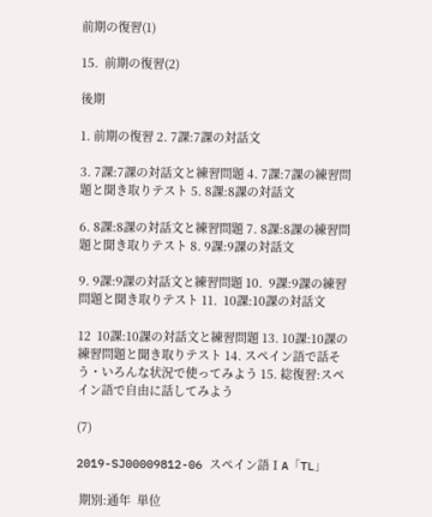前期の復習(1)

15.  前期の復習(2)

後期

1. 前期の復習 2. 7課:7課の対話文

3. 7課:7課の対話文と練習問題 4. 7課:7課の練習問題と聞き取りテスト 5. 8課:8課の対話文

6. 8課:8課の対話文と練習問題 7. 8課:8課の練習問題と聞き取りテスト 8. 9課:9課の対話文

9. 9課:9課の対話文と練習問題 10.  9課:9課の練習問題と聞き取りテスト 11.  10課:10課の対話文

12  10課:10課の対話文と練習問題 13. 10課:10課の練習問題と聞き取りテスト 14. スペイン語で話そう・いろんな状況で使ってみよう 15. 総復習:スペイン語で自由に話してみよう

(7)

2019-SJ00009812-06 スペイン語ⅠA「TL」

 期別:通年  単位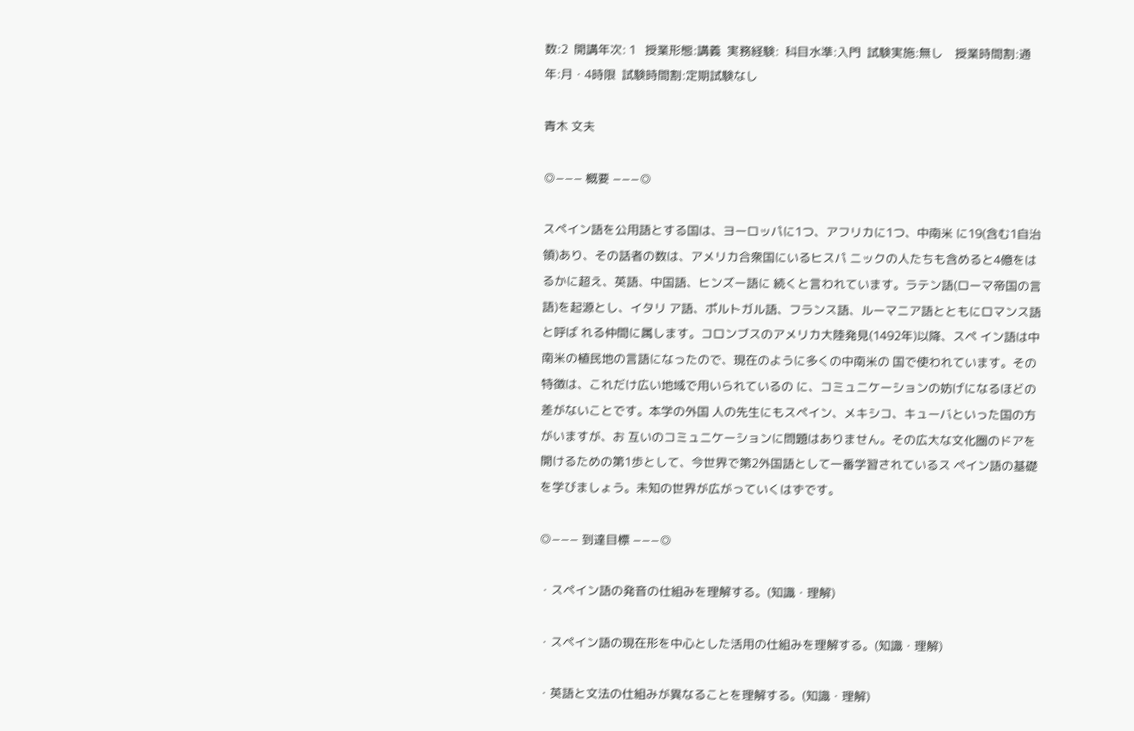数:2  開講年次: 1   授業形態:講義  実務経験:  科目水準:入門  試験実施:無し    授業時間割:通年:月・4時限  試験時間割:定期試験なし

青木 文夫

◎−−− 概要 −−−◎

スペイン語を公用語とする国は、ヨーロッパに1つ、アフリカに1つ、中南米 に19(含む1自治領)あり、その話者の数は、アメリカ合衆国にいるヒスパ ニックの人たちも含めると4億をはるかに超え、英語、中国語、ヒンズー語に 続くと言われています。ラテン語(ローマ帝国の言語)を起源とし、イタリ ア語、ポルトガル語、フランス語、ルーマニア語とともにロマンス語と呼ば れる仲間に属します。コロンブスのアメリカ大陸発見(1492年)以降、スペ イン語は中南米の植民地の言語になったので、現在のように多くの中南米の 国で使われています。その特徴は、これだけ広い地域で用いられているの に、コミュニケーションの妨げになるほどの差がないことです。本学の外国 人の先生にもスペイン、メキシコ、キューバといった国の方がいますが、お 互いのコミュニケーションに問題はありません。その広大な文化圏のドアを 開けるための第1歩として、今世界で第2外国語として一番学習されているス ペイン語の基礎を学びましょう。未知の世界が広がっていくはずです。

◎−−− 到達目標 −−−◎

・スペイン語の発音の仕組みを理解する。(知識・理解)

・スペイン語の現在形を中心とした活用の仕組みを理解する。(知識・理解)

・英語と文法の仕組みが異なることを理解する。(知識・理解)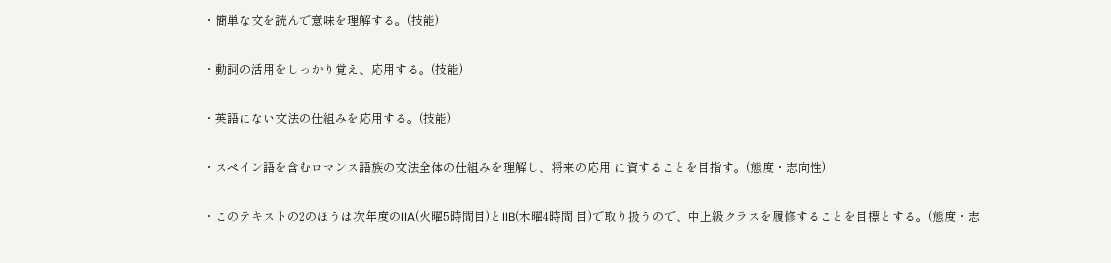・簡単な文を読んで意味を理解する。(技能)

・動詞の活用をしっかり覚え、応用する。(技能)

・英語にない文法の仕組みを応用する。(技能)

・スペイン語を含むロマンス語族の文法全体の仕組みを理解し、将来の応用 に資することを目指す。(態度・志向性)

・このテキストの2のほうは次年度のIIA(火曜5時間目)とIIB(木曜4時間 目)で取り扱うので、中上級クラスを履修することを目標とする。(態度・志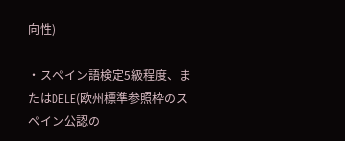向性)

・スペイン語検定5級程度、またはDELE(欧州標準参照枠のスペイン公認の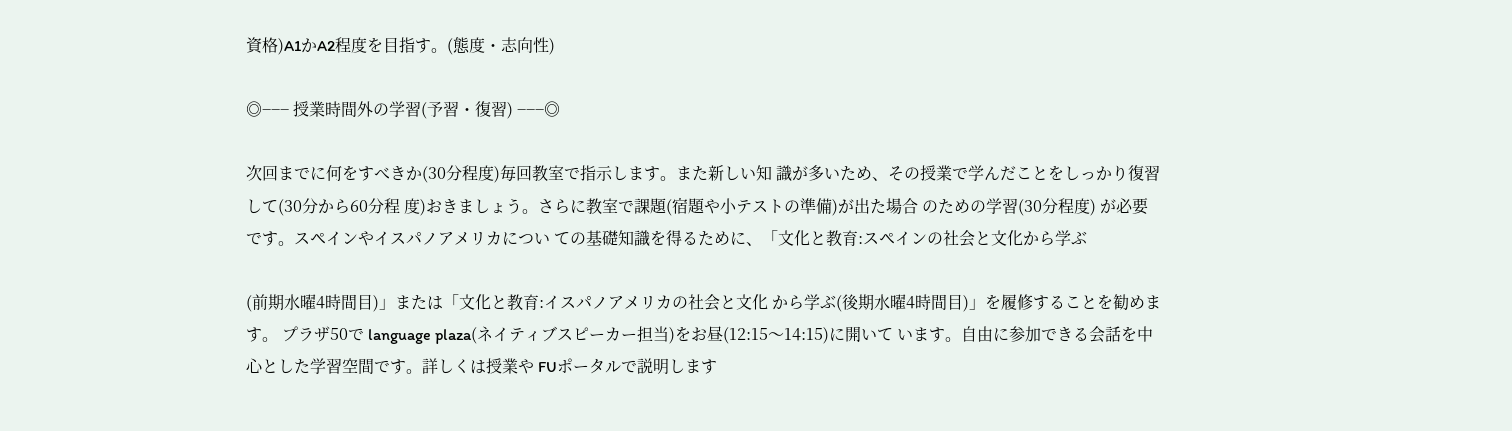資格)A1かA2程度を目指す。(態度・志向性)

◎−−− 授業時間外の学習(予習・復習) −−−◎

次回までに何をすべきか(30分程度)毎回教室で指示します。また新しい知 識が多いため、その授業で学んだことをしっかり復習して(30分から60分程 度)おきましょう。さらに教室で課題(宿題や小テストの準備)が出た場合 のための学習(30分程度) が必要です。スペインやイスパノアメリカについ ての基礎知識を得るために、「文化と教育:スペインの社会と文化から学ぶ

(前期水曜4時間目)」または「文化と教育:イスパノアメリカの社会と文化 から学ぶ(後期水曜4時間目)」を履修することを勧めます。 プラザ50で language plaza(ネイティブスピーカー担当)をお昼(12:15〜14:15)に開いて います。自由に参加できる会話を中心とした学習空間です。詳しくは授業や FUポータルで説明します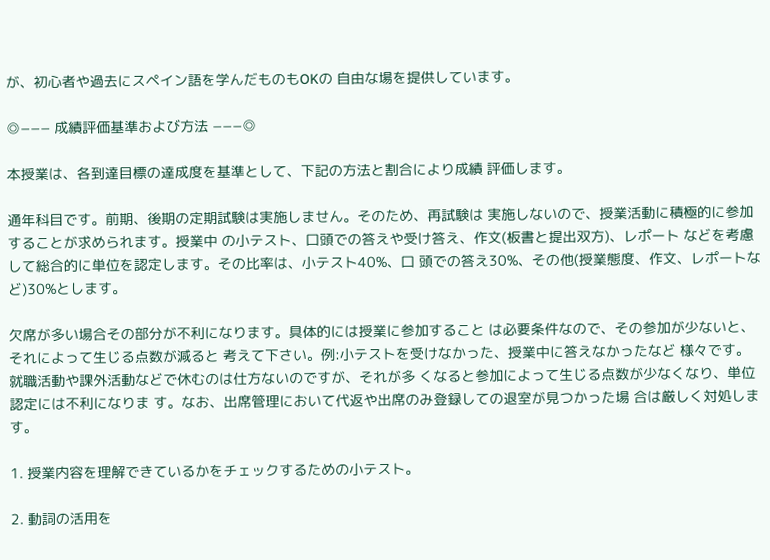が、初心者や過去にスペイン語を学んだものもOKの 自由な場を提供しています。

◎−−− 成績評価基準および方法 −−−◎

本授業は、各到達目標の達成度を基準として、下記の方法と割合により成績 評価します。

通年科目です。前期、後期の定期試験は実施しません。そのため、再試験は 実施しないので、授業活動に積極的に参加することが求められます。授業中 の小テスト、口頭での答えや受け答え、作文(板書と提出双方)、レポート などを考慮して総合的に単位を認定します。その比率は、小テスト40%、口 頭での答え30%、その他(授業態度、作文、レポートなど)30%とします。

欠席が多い場合その部分が不利になります。具体的には授業に参加すること は必要条件なので、その参加が少ないと、それによって生じる点数が減ると 考えて下さい。例:小テストを受けなかった、授業中に答えなかったなど 様々です。就職活動や課外活動などで休むのは仕方ないのですが、それが多 くなると参加によって生じる点数が少なくなり、単位認定には不利になりま す。なお、出席管理において代返や出席のみ登録しての退室が見つかった場 合は厳しく対処します。

1. 授業内容を理解できているかをチェックするための小テスト。

2. 動詞の活用を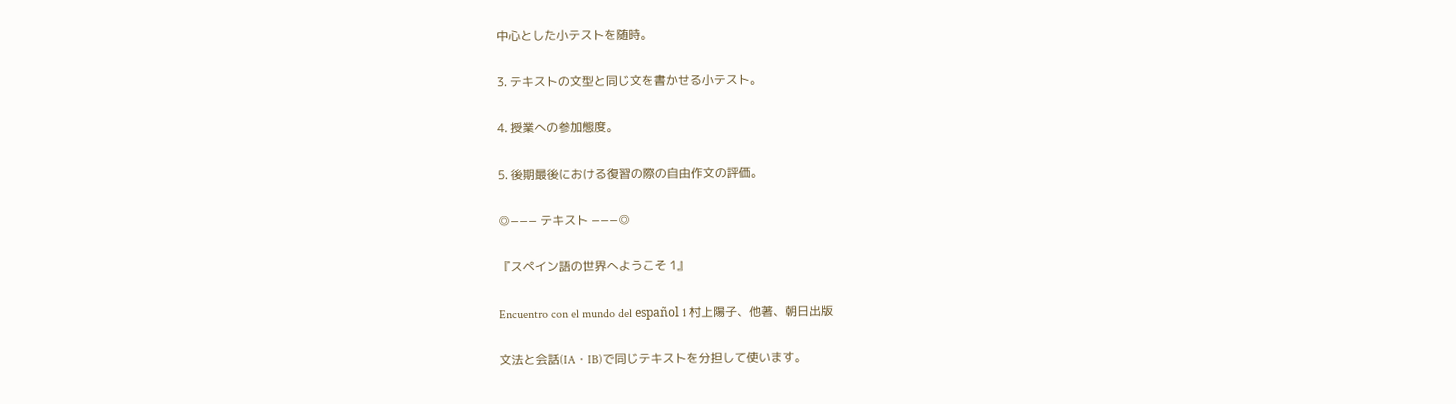中心とした小テストを随時。

3. テキストの文型と同じ文を書かせる小テスト。

4. 授業への参加態度。

5. 後期最後における復習の際の自由作文の評価。

◎−−− テキスト −−−◎

『スペイン語の世界へようこそ 1』

Encuentro con el mundo del español 1 村上陽子、他著、朝日出版

文法と会話(IA・IB)で同じテキストを分担して使います。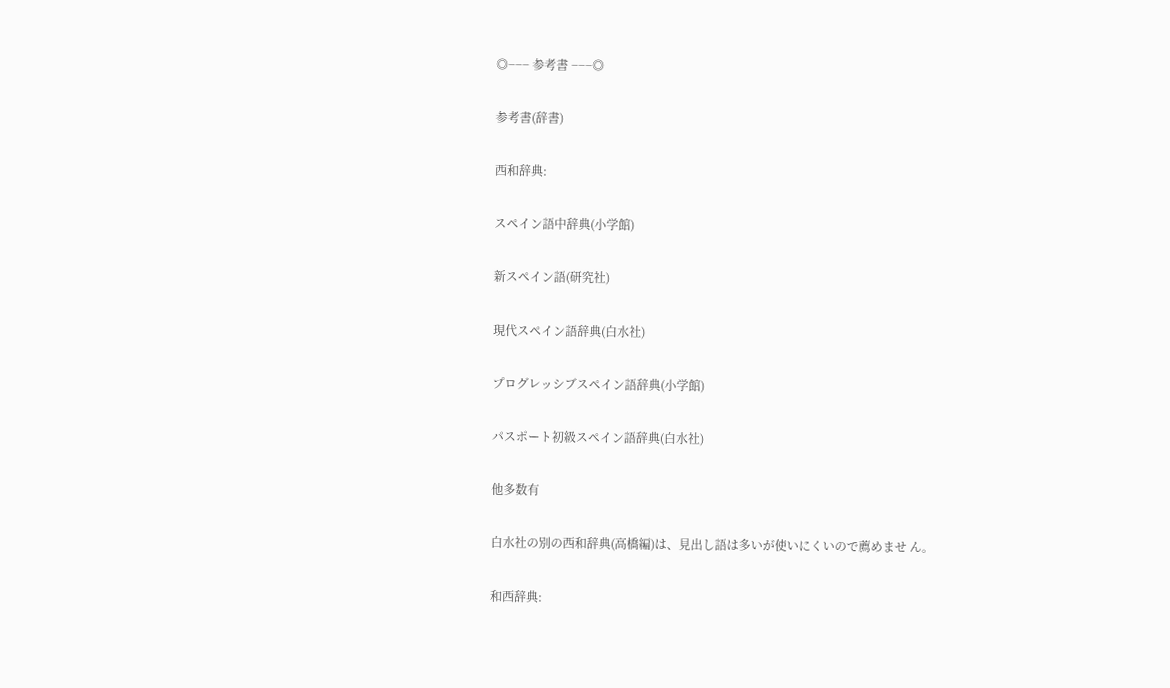◎−−− 参考書 −−−◎

参考書(辞書)

西和辞典:

スペイン語中辞典(小学館)

新スペイン語(研究社)

現代スペイン語辞典(白水社)

プログレッシブスペイン語辞典(小学館)

パスポート初級スペイン語辞典(白水社)

他多数有

白水社の別の西和辞典(高橋編)は、見出し語は多いが使いにくいので薦めませ ん。

和西辞典: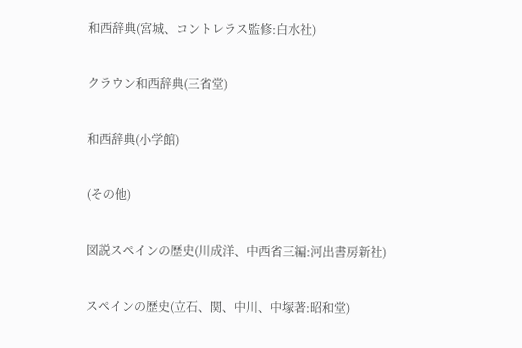和西辞典(宮城、コントレラス監修:白水社)

クラウン和西辞典(三省堂)

和西辞典(小学館)

(その他)

図説スペインの歴史(川成洋、中西省三編:河出書房新社)

スペインの歴史(立石、関、中川、中塚著:昭和堂)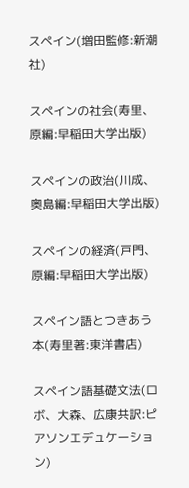スペイン(増田監修:新潮社)

スペインの社会(寿里、原編:早稲田大学出版)

スペインの政治(川成、奥島編:早稲田大学出版)

スペインの経済(戸門、原編:早稲田大学出版)

スペイン語とつきあう本(寿里著:東洋書店)

スペイン語基礎文法(ロボ、大森、広康共訳:ピアソンエデュケーション)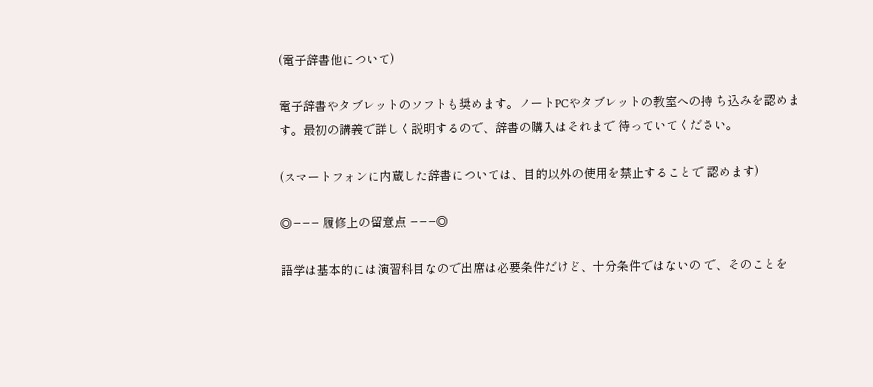(電子辞書他について)

電子辞書やタブレットのソフトも奨めます。ノートPCやタブレットの教室への持 ち込みを認めます。最初の講義で詳しく説明するので、辞書の購入はそれまで 待っていてください。

(スマートフォンに内蔵した辞書については、目的以外の使用を禁止することで 認めます)

◎−−− 履修上の留意点 −−−◎

語学は基本的には演習科目なので出席は必要条件だけど、十分条件ではないの で、そのことを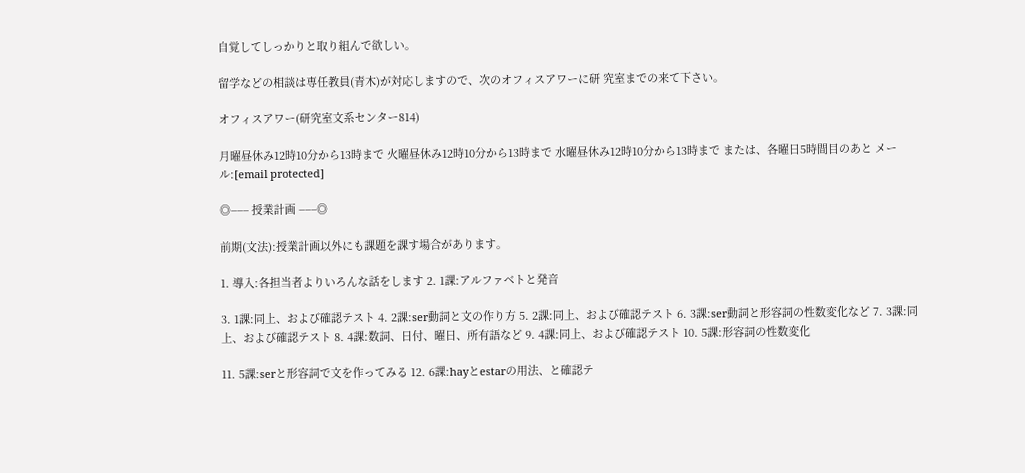自覚してしっかりと取り組んで欲しい。

留学などの相談は専任教員(青木)が対応しますので、次のオフィスアワーに研 究室までの来て下さい。

オフィスアワー(研究室文系センター814)

月曜昼休み12時10分から13時まで 火曜昼休み12時10分から13時まで 水曜昼休み12時10分から13時まで または、各曜日5時間目のあと メール:[email protected]

◎−−− 授業計画 −−−◎

前期(文法):授業計画以外にも課題を課す場合があります。

1. 導入:各担当者よりいろんな話をします 2. 1課:アルファベトと発音

3. 1課:同上、および確認テスト 4. 2課:ser動詞と文の作り方 5. 2課:同上、および確認テスト 6. 3課:ser動詞と形容詞の性数変化など 7. 3課:同上、および確認テスト 8. 4課:数詞、日付、曜日、所有語など 9. 4課:同上、および確認テスト 10. 5課:形容詞の性数変化

11. 5課:serと形容詞で文を作ってみる 12. 6課:hayとestarの用法、と確認テ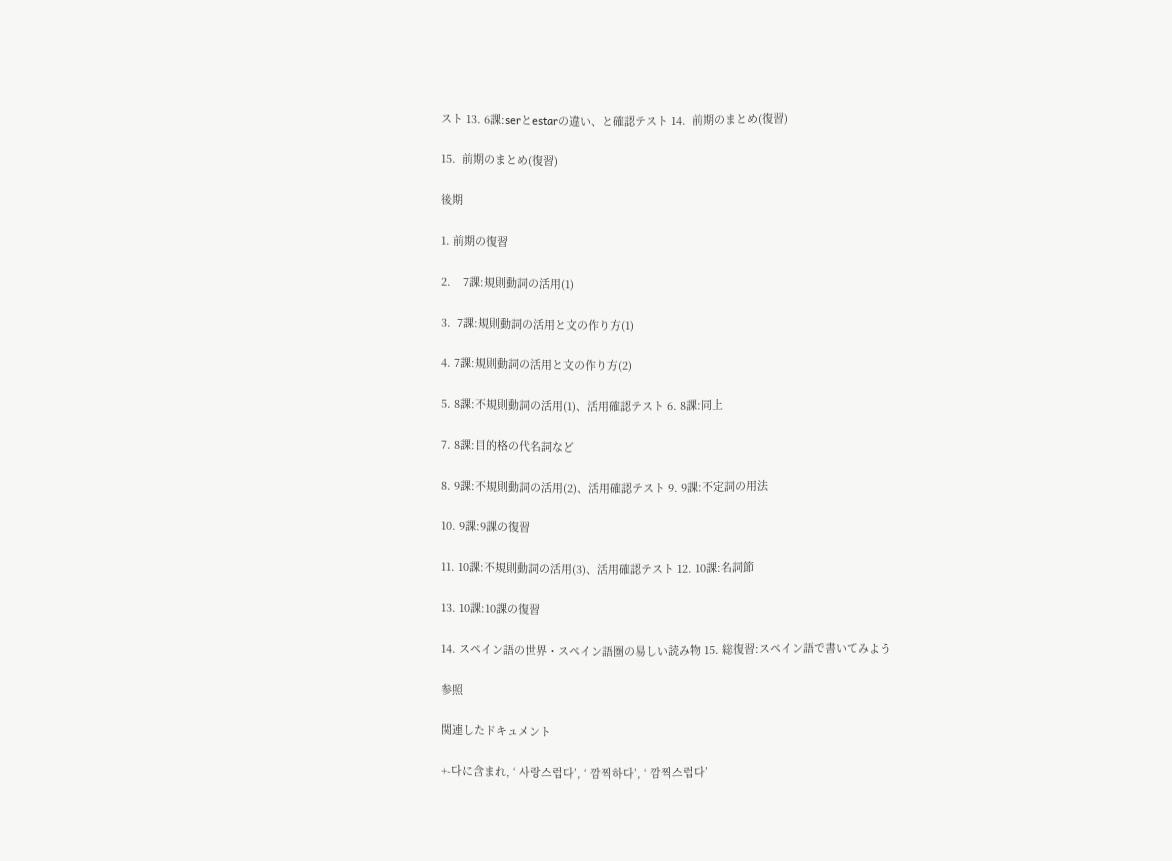スト 13. 6課:serとestarの違い、と確認テスト 14.  前期のまとめ(復習)

15.  前期のまとめ(復習)

後期

1. 前期の復習

2.    7課:規則動詞の活用(1)

3.  7課:規則動詞の活用と文の作り方(1)

4. 7課:規則動詞の活用と文の作り方(2)

5. 8課:不規則動詞の活用(1)、活用確認テスト 6. 8課:同上

7. 8課:目的格の代名詞など

8. 9課:不規則動詞の活用(2)、活用確認テスト 9. 9課:不定詞の用法

10. 9課:9課の復習

11. 10課:不規則動詞の活用(3)、活用確認テスト 12. 10課:名詞節

13. 10課:10課の復習

14. スペイン語の世界・スペイン語圏の易しい読み物 15. 総復習:スペイン語で書いてみよう

参照

関連したドキュメント

+-다に含まれ, ‘ 사랑스럽다’, ‘ 깜찍하다’, ‘ 깜찍스럽다’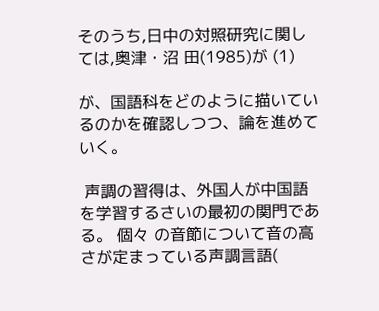そのうち,日中の対照研究に関しては,奥津・沼 田(1985)が (1)

が、国語科をどのように描いているのかを確認しつつ、論を進めていく。

 声調の習得は、外国人が中国語を学習するさいの最初の関門である。 個々 の音節について音の高さが定まっている声調言語(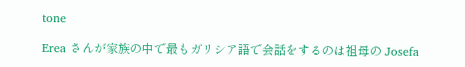tone

Erea さんが家族の中で最もガリシア語で会話をするのは祖母の Josefa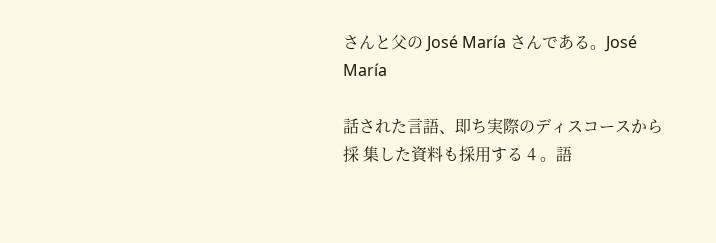さんと父の José María さんである。José María

話された言語、即ち実際のディスコースから採 集した資料も採用する 4 。語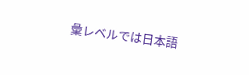彙レベルでは日本語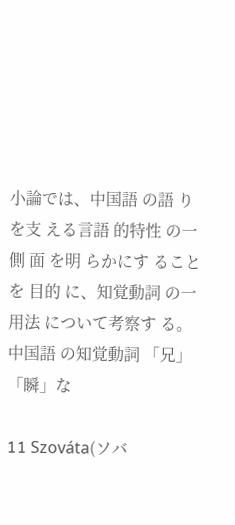小論では、中国語 の語 りを支 える言語 的特性 の一側 面 を明 らかにす ることを 目的 に、知覚動詞 の一用法 について考察す る。中国語 の知覚動詞 「兄」「瞬」な

11 Szováta(ソバ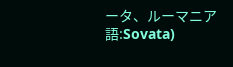ータ、ルーマニア語:Sovata)